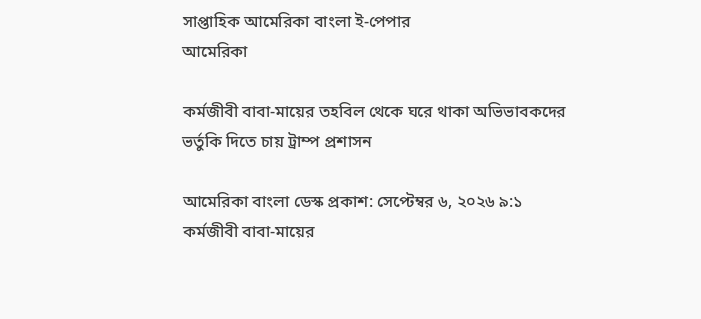সাপ্তাহিক আমেরিকা বাংলা ই-পেপার
আমেরিকা

কর্মজীবী বাবা-মায়ের তহবিল থেকে ঘরে থাকা অভিভাবকদের ভর্তুকি দিতে চায় ট্রাম্প প্রশাসন

আমেরিকা বাংলা ডেস্ক প্রকাশ: সেপ্টেম্বর ৬, ২০২৬ ৯:১
কর্মজীবী বাবা-মায়ের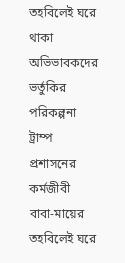তহবিলেই ঘরে থাকা অভিভাবকদের ভর্তুকির পরিকল্পনা ট্রাম্প প্রশাসনের
কর্মজীবী বাবা-মায়ের তহবিলেই ঘরে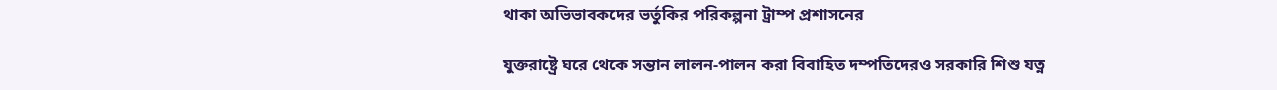থাকা অভিভাবকদের ভর্তুকির পরিকল্পনা ট্রাম্প প্রশাসনের

যুক্তরাষ্ট্রে ঘরে থেকে সন্তান লালন-পালন করা বিবাহিত দম্পতিদেরও সরকারি শিশু যত্ন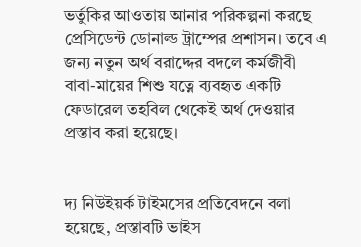ভর্তুকির আওতায় আনার পরিকল্পনা করছে প্রেসিডেন্ট ডোনাল্ড ট্রাম্পের প্রশাসন। তবে এ জন্য নতুন অর্থ বরাদ্দের বদলে কর্মজীবী বাবা-মায়ের শিশু যত্নে ব্যবহৃত একটি ফেডারেল তহবিল থেকেই অর্থ দেওয়ার প্রস্তাব করা হয়েছে।


দ্য নিউইয়র্ক টাইমসের প্রতিবেদনে বলা হয়েছে, প্রস্তাবটি ভাইস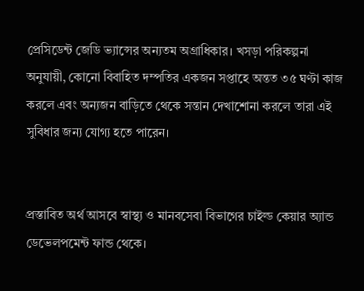প্রেসিডেন্ট জেডি ভ্যান্সের অন্যতম অগ্রাধিকার। খসড়া পরিকল্পনা অনুযায়ী, কোনো বিবাহিত দম্পতির একজন সপ্তাহে অন্তত ৩৫ ঘণ্টা কাজ করলে এবং অন্যজন বাড়িতে থেকে সন্তান দেখাশোনা করলে তারা এই সুবিধার জন্য যোগ্য হতে পারেন।


প্রস্তাবিত অর্থ আসবে স্বাস্থ্য ও মানবসেবা বিভাগের চাইল্ড কেয়ার অ্যান্ড ডেভেলপমেন্ট ফান্ড থেকে।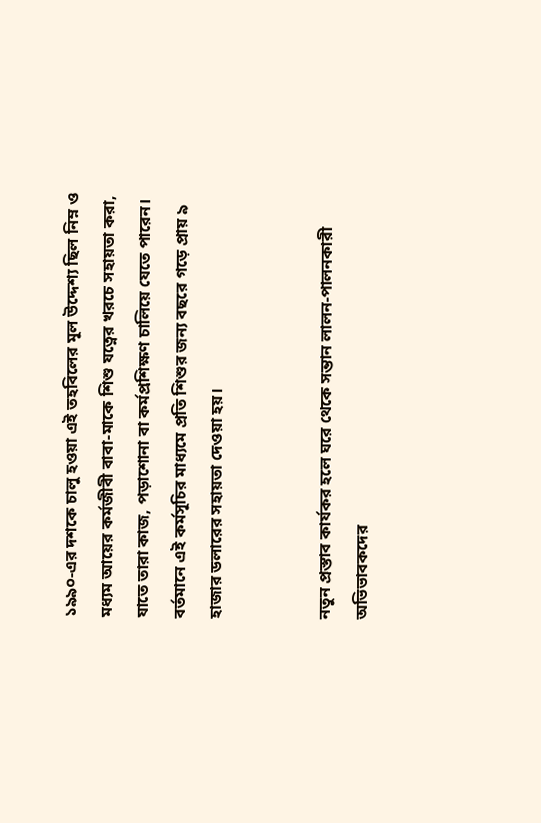১৯৯০-এর দশকে চালু হওয়া এই তহবিলের মূল উদ্দেশ্য ছিল নিম্ন ও মধ্যম আয়ের কর্মজীবী বাবা-মাকে শিশু যত্নের খরচে সহায়তা করা, যাতে তারা কাজ, পড়াশোনা বা কর্মপ্রশিক্ষণ চালিয়ে যেতে পারেন। বর্তমানে এই কর্মসূচির মাধ্যমে প্রতি শিশুর জন্য বছরে গড়ে প্রায় ৯ হাজার ডলারের সহায়তা দেওয়া হয়।


নতুন প্রস্তাব কার্যকর হলে ঘরে থেকে সন্তান লালন-পালনকারী অভিভাবকদের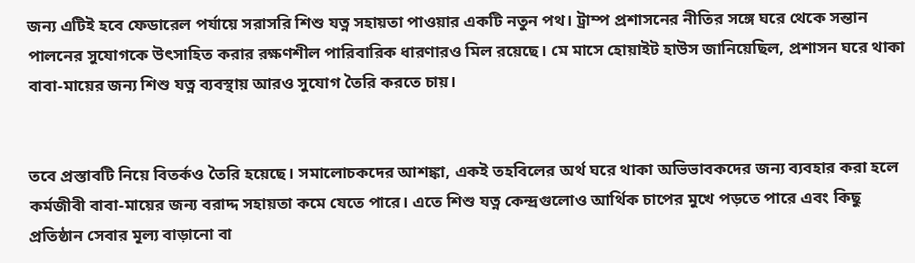জন্য এটিই হবে ফেডারেল পর্যায়ে সরাসরি শিশু যত্ন সহায়তা পাওয়ার একটি নতুন পথ। ট্রাম্প প্রশাসনের নীতির সঙ্গে ঘরে থেকে সন্তান পালনের সুযোগকে উৎসাহিত করার রক্ষণশীল পারিবারিক ধারণারও মিল রয়েছে। মে মাসে হোয়াইট হাউস জানিয়েছিল, প্রশাসন ঘরে থাকা বাবা-মায়ের জন্য শিশু যত্ন ব্যবস্থায় আরও সুযোগ তৈরি করতে চায়।


তবে প্রস্তাবটি নিয়ে বিতর্কও তৈরি হয়েছে। সমালোচকদের আশঙ্কা, একই তহবিলের অর্থ ঘরে থাকা অভিভাবকদের জন্য ব্যবহার করা হলে কর্মজীবী বাবা-মায়ের জন্য বরাদ্দ সহায়তা কমে যেতে পারে। এতে শিশু যত্ন কেন্দ্রগুলোও আর্থিক চাপের মুখে পড়তে পারে এবং কিছু প্রতিষ্ঠান সেবার মূল্য বাড়ানো বা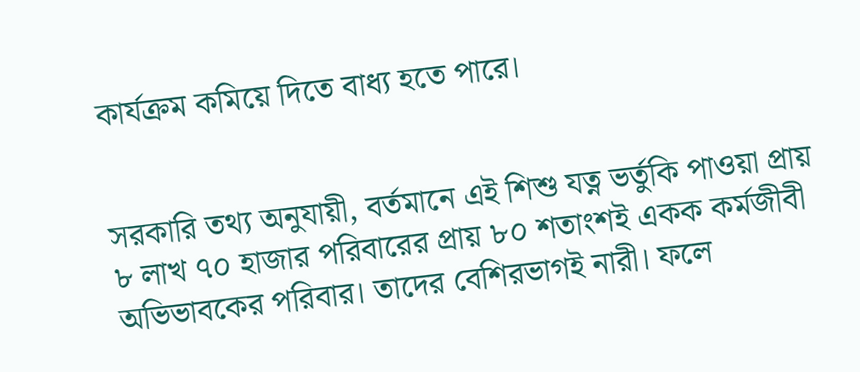কার্যক্রম কমিয়ে দিতে বাধ্য হতে পারে।


সরকারি তথ্য অনুযায়ী, বর্তমানে এই শিশু যত্ন ভর্তুকি পাওয়া প্রায় ৮ লাখ ৭০ হাজার পরিবারের প্রায় ৮০ শতাংশই একক কর্মজীবী অভিভাবকের পরিবার। তাদের বেশিরভাগই নারী। ফলে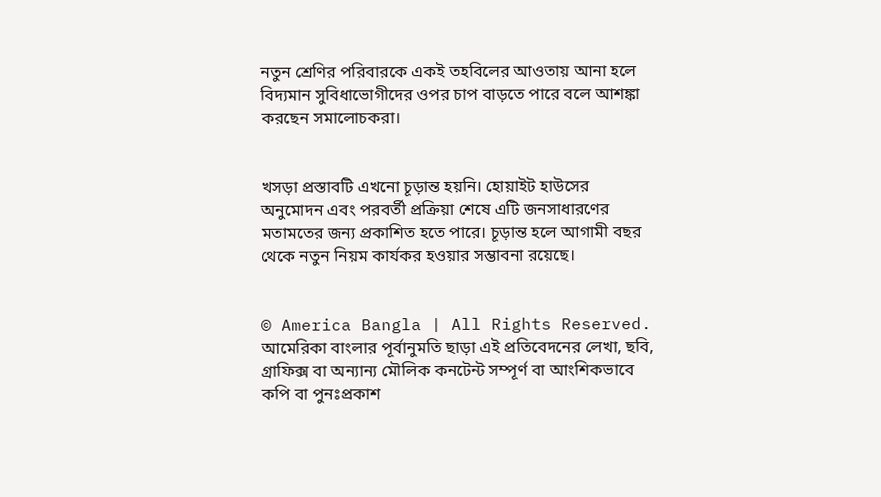নতুন শ্রেণির পরিবারকে একই তহবিলের আওতায় আনা হলে বিদ্যমান সুবিধাভোগীদের ওপর চাপ বাড়তে পারে বলে আশঙ্কা করছেন সমালোচকরা।


খসড়া প্রস্তাবটি এখনো চূড়ান্ত হয়নি। হোয়াইট হাউসের অনুমোদন এবং পরবর্তী প্রক্রিয়া শেষে এটি জনসাধারণের মতামতের জন্য প্রকাশিত হতে পারে। চূড়ান্ত হলে আগামী বছর থেকে নতুন নিয়ম কার্যকর হওয়ার সম্ভাবনা রয়েছে।


© America Bangla | All Rights Reserved. আমেরিকা বাংলার পূর্বানুমতি ছাড়া এই প্রতিবেদনের লেখা, ছবি, গ্রাফিক্স বা অন্যান্য মৌলিক কনটেন্ট সম্পূর্ণ বা আংশিকভাবে কপি বা পুনঃপ্রকাশ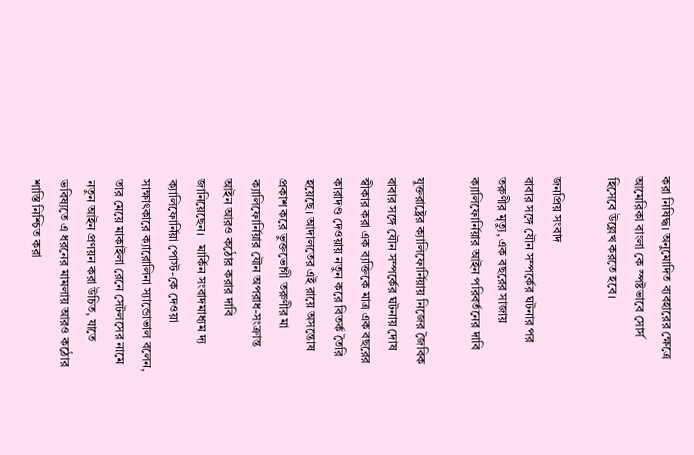করা নিষিদ্ধ। অনুমোদিত ব্যবহারের ক্ষেত্রে আমেরিকা বাংলা কে স্পষ্টভাবে সোর্স হিসেবে উল্লেখ করতে হবে।

জনপ্রিয় সংবাদ
বাবার সঙ্গে যৌন সম্পর্কের ঘটনার পর তরুণীর মৃত্যু, এক বছরের সাজায় ক্যালিফোর্নিয়ার আইন পরিবর্তনের দাবি

যুক্তরাষ্ট্রের ক্যালিফোর্নিয়ায় নিজের জৈবিক বাবার সঙ্গে যৌন সম্পর্কের ঘটনায় দোষ স্বীকার করা এক ব্যক্তিকে মাত্র এক বছরের কারাদণ্ড দেওয়ায় নতুন করে বিতর্ক তৈরি হয়েছে। আদালতের এই রায়ে অসন্তোষ প্রকাশ করে ভুক্তভোগী তরুণীর মা ক্যালিফোর্নিয়ার যৌন অপরাধ-সংক্রান্ত আইন আরও কঠোর করার দাবি জানিয়েছেন।   মার্কিন সংবাদমাধ্যম দ্য ক্যালিফোর্নিয়া পোস্ট-কে দেওয়া সাক্ষাৎকারে ক্যারোলিনা স্যান্ডোভাল বলেন, তার মেয়ে মাকাইলা রেনে সেটলসের নামে নতুন আইন প্রণয়ন করা উচিত, যাতে ভবিষ্যতে এ ধরনের মামলায় আরও কঠোর শাস্তি নিশ্চিত করা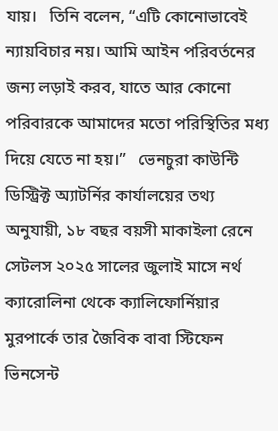যায়।   তিনি বলেন, “এটি কোনোভাবেই ন্যায়বিচার নয়। আমি আইন পরিবর্তনের জন্য লড়াই করব, যাতে আর কোনো পরিবারকে আমাদের মতো পরিস্থিতির মধ্য দিয়ে যেতে না হয়।”   ভেনচুরা কাউন্টি ডিস্ট্রিক্ট অ্যাটর্নির কার্যালয়ের তথ্য অনুযায়ী, ১৮ বছর বয়সী মাকাইলা রেনে সেটলস ২০২৫ সালের জুলাই মাসে নর্থ ক্যারোলিনা থেকে ক্যালিফোর্নিয়ার মুরপার্কে তার জৈবিক বাবা স্টিফেন ভিনসেন্ট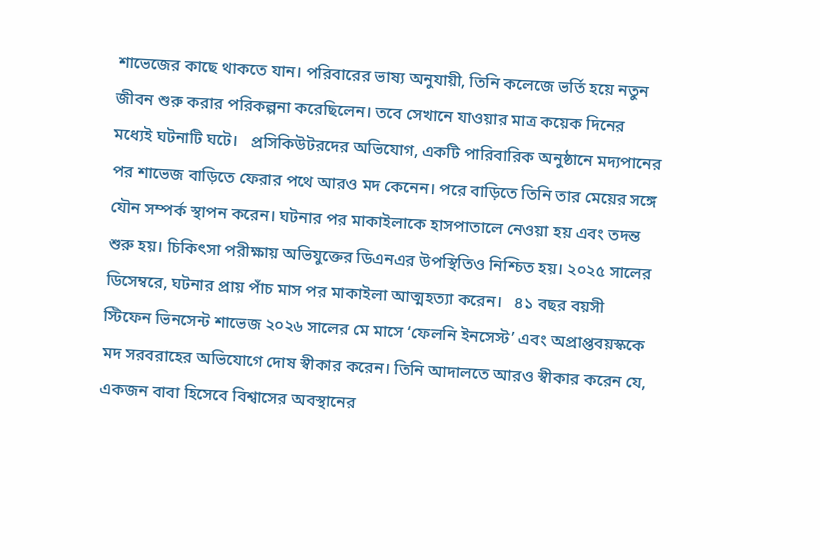শাভেজের কাছে থাকতে যান। পরিবারের ভাষ্য অনুযায়ী, তিনি কলেজে ভর্তি হয়ে নতুন জীবন শুরু করার পরিকল্পনা করেছিলেন। তবে সেখানে যাওয়ার মাত্র কয়েক দিনের মধ্যেই ঘটনাটি ঘটে।   প্রসিকিউটরদের অভিযোগ, একটি পারিবারিক অনুষ্ঠানে মদ্যপানের পর শাভেজ বাড়িতে ফেরার পথে আরও মদ কেনেন। পরে বাড়িতে তিনি তার মেয়ের সঙ্গে যৌন সম্পর্ক স্থাপন করেন। ঘটনার পর মাকাইলাকে হাসপাতালে নেওয়া হয় এবং তদন্ত শুরু হয়। চিকিৎসা পরীক্ষায় অভিযুক্তের ডিএনএর উপস্থিতিও নিশ্চিত হয়। ২০২৫ সালের ডিসেম্বরে, ঘটনার প্রায় পাঁচ মাস পর মাকাইলা আত্মহত্যা করেন।   ৪১ বছর বয়সী স্টিফেন ভিনসেন্ট শাভেজ ২০২৬ সালের মে মাসে ‘ফেলনি ইনসেস্ট’ এবং অপ্রাপ্তবয়স্ককে মদ সরবরাহের অভিযোগে দোষ স্বীকার করেন। তিনি আদালতে আরও স্বীকার করেন যে, একজন বাবা হিসেবে বিশ্বাসের অবস্থানের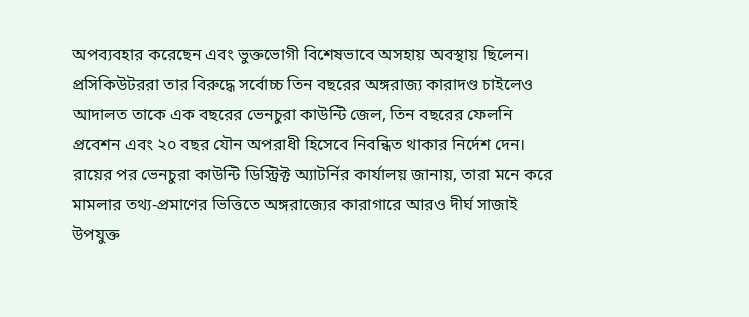অপব্যবহার করেছেন এবং ভুক্তভোগী বিশেষভাবে অসহায় অবস্থায় ছিলেন।   প্রসিকিউটররা তার বিরুদ্ধে সর্বোচ্চ তিন বছরের অঙ্গরাজ্য কারাদণ্ড চাইলেও আদালত তাকে এক বছরের ভেনচুরা কাউন্টি জেল, তিন বছরের ফেলনি প্রবেশন এবং ২০ বছর যৌন অপরাধী হিসেবে নিবন্ধিত থাকার নির্দেশ দেন। রায়ের পর ভেনচুরা কাউন্টি ডিস্ট্রিক্ট অ্যাটর্নির কার্যালয় জানায়, তারা মনে করে মামলার তথ্য-প্রমাণের ভিত্তিতে অঙ্গরাজ্যের কারাগারে আরও দীর্ঘ সাজাই উপযুক্ত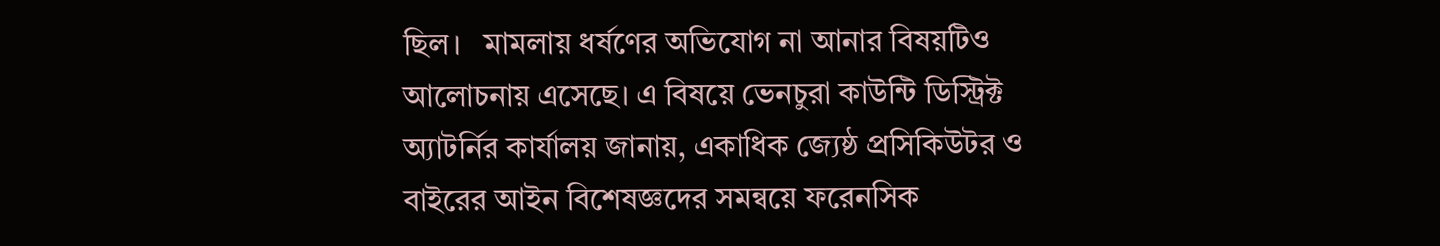ছিল।   মামলায় ধর্ষণের অভিযোগ না আনার বিষয়টিও আলোচনায় এসেছে। এ বিষয়ে ভেনচুরা কাউন্টি ডিস্ট্রিক্ট অ্যাটর্নির কার্যালয় জানায়, একাধিক জ্যেষ্ঠ প্রসিকিউটর ও বাইরের আইন বিশেষজ্ঞদের সমন্বয়ে ফরেনসিক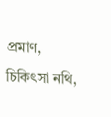প্রমাণ, চিকিৎসা নথি,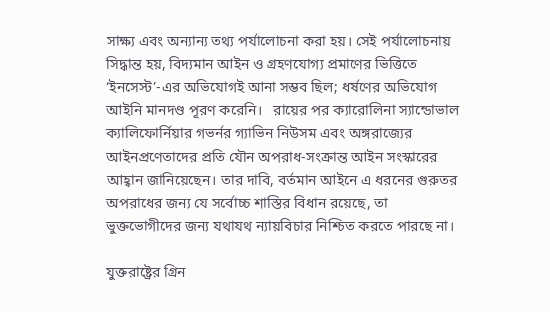সাক্ষ্য এবং অন্যান্য তথ্য পর্যালোচনা করা হয়। সেই পর্যালোচনায় সিদ্ধান্ত হয়, বিদ্যমান আইন ও গ্রহণযোগ্য প্রমাণের ভিত্তিতে ‘ইনসেস্ট’-এর অভিযোগই আনা সম্ভব ছিল; ধর্ষণের অভিযোগ আইনি মানদণ্ড পূরণ করেনি।   রায়ের পর ক্যারোলিনা স্যান্ডোভাল ক্যালিফোর্নিয়ার গভর্নর গ্যাভিন নিউসম এবং অঙ্গরাজ্যের আইনপ্রণেতাদের প্রতি যৌন অপরাধ-সংক্রান্ত আইন সংস্কারের আহ্বান জানিয়েছেন। তার দাবি, বর্তমান আইনে এ ধরনের গুরুতর অপরাধের জন্য যে সর্বোচ্চ শাস্তির বিধান রয়েছে, তা ভুক্তভোগীদের জন্য যথাযথ ন্যায়বিচার নিশ্চিত করতে পারছে না।

যুক্তরাষ্ট্রের গ্রিন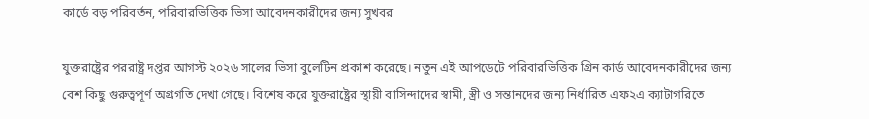কার্ডে বড় পরিবর্তন, পরিবারভিত্তিক ভিসা আবেদনকারীদের জন্য সুখবর

যুক্তরাষ্ট্রের পররাষ্ট্র দপ্তর আগস্ট ২০২৬ সালের ভিসা বুলেটিন প্রকাশ করেছে। নতুন এই আপডেটে পরিবারভিত্তিক গ্রিন কার্ড আবেদনকারীদের জন্য বেশ কিছু গুরুত্বপূর্ণ অগ্রগতি দেখা গেছে। বিশেষ করে যুক্তরাষ্ট্রের স্থায়ী বাসিন্দাদের স্বামী, স্ত্রী ও সন্তানদের জন্য নির্ধারিত এফ২এ ক্যাটাগরিতে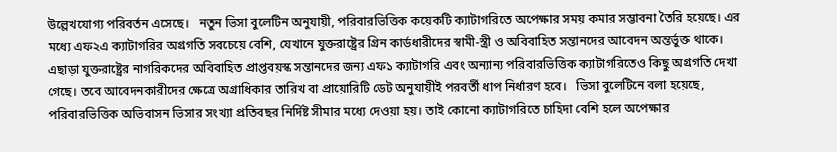উল্লেখযোগ্য পরিবর্তন এসেছে।   নতুন ভিসা বুলেটিন অনুযায়ী, পরিবারভিত্তিক কয়েকটি ক্যাটাগরিতে অপেক্ষার সময় কমার সম্ভাবনা তৈরি হয়েছে। এর মধ্যে এফ২এ ক্যাটাগরির অগ্রগতি সবচেয়ে বেশি, যেখানে যুক্তরাষ্ট্রের গ্রিন কার্ডধারীদের স্বামী-স্ত্রী ও অবিবাহিত সন্তানদের আবেদন অন্তর্ভুক্ত থাকে।   এছাড়া যুক্তরাষ্ট্রের নাগরিকদের অবিবাহিত প্রাপ্তবয়স্ক সন্তানদের জন্য এফ১ ক্যাটাগরি এবং অন্যান্য পরিবারভিত্তিক ক্যাটাগরিতেও কিছু অগ্রগতি দেখা গেছে। তবে আবেদনকারীদের ক্ষেত্রে অগ্রাধিকার তারিখ বা প্রায়োরিটি ডেট অনুযায়ীই পরবর্তী ধাপ নির্ধারণ হবে।   ভিসা বুলেটিনে বলা হয়েছে, পরিবারভিত্তিক অভিবাসন ভিসার সংখ্যা প্রতিবছর নির্দিষ্ট সীমার মধ্যে দেওয়া হয়। তাই কোনো ক্যাটাগরিতে চাহিদা বেশি হলে অপেক্ষার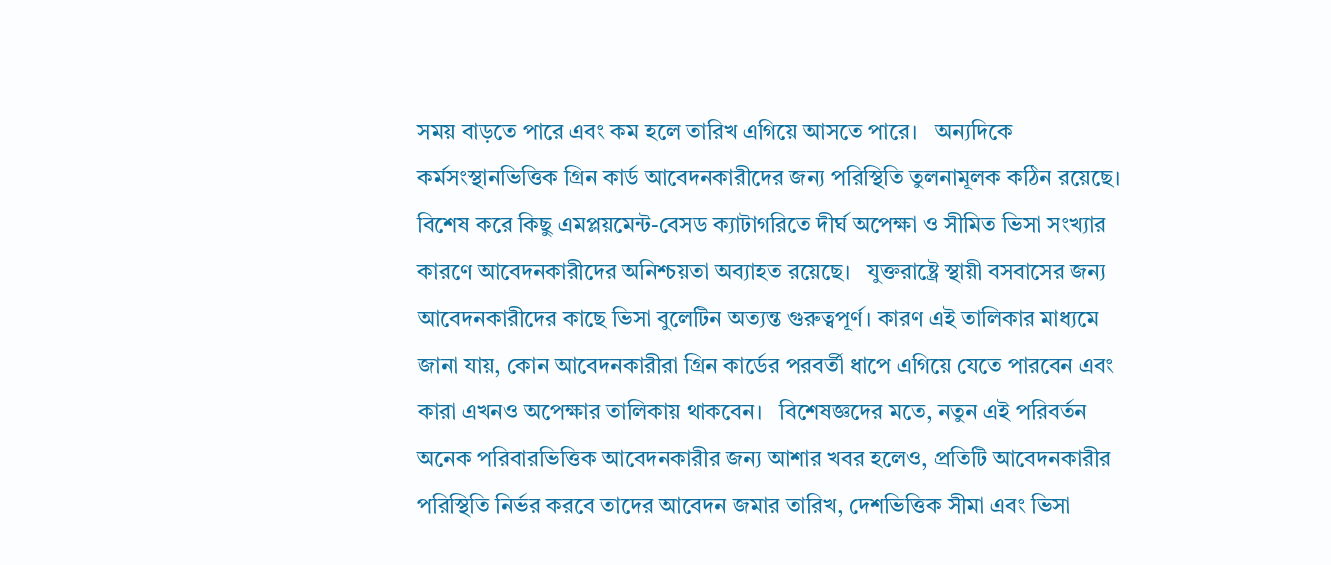সময় বাড়তে পারে এবং কম হলে তারিখ এগিয়ে আসতে পারে।   অন্যদিকে কর্মসংস্থানভিত্তিক গ্রিন কার্ড আবেদনকারীদের জন্য পরিস্থিতি তুলনামূলক কঠিন রয়েছে। বিশেষ করে কিছু এমপ্লয়মেন্ট-বেসড ক্যাটাগরিতে দীর্ঘ অপেক্ষা ও সীমিত ভিসা সংখ্যার কারণে আবেদনকারীদের অনিশ্চয়তা অব্যাহত রয়েছে।   যুক্তরাষ্ট্রে স্থায়ী বসবাসের জন্য আবেদনকারীদের কাছে ভিসা বুলেটিন অত্যন্ত গুরুত্বপূর্ণ। কারণ এই তালিকার মাধ্যমে জানা যায়, কোন আবেদনকারীরা গ্রিন কার্ডের পরবর্তী ধাপে এগিয়ে যেতে পারবেন এবং কারা এখনও অপেক্ষার তালিকায় থাকবেন।   বিশেষজ্ঞদের মতে, নতুন এই পরিবর্তন অনেক পরিবারভিত্তিক আবেদনকারীর জন্য আশার খবর হলেও, প্রতিটি আবেদনকারীর পরিস্থিতি নির্ভর করবে তাদের আবেদন জমার তারিখ, দেশভিত্তিক সীমা এবং ভিসা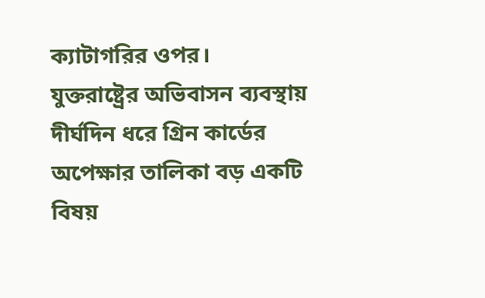ক্যাটাগরির ওপর।   যুক্তরাষ্ট্রের অভিবাসন ব্যবস্থায় দীর্ঘদিন ধরে গ্রিন কার্ডের অপেক্ষার তালিকা বড় একটি বিষয়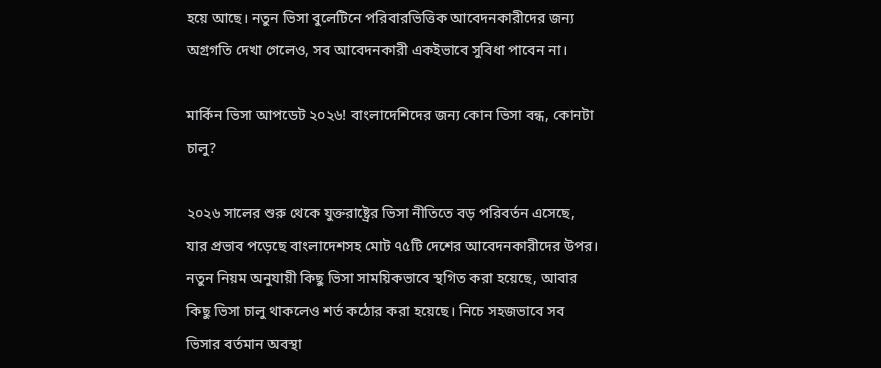হয়ে আছে। নতুন ভিসা বুলেটিনে পরিবারভিত্তিক আবেদনকারীদের জন্য অগ্রগতি দেখা গেলেও, সব আবেদনকারী একইভাবে সুবিধা পাবেন না।

মার্কিন ভিসা আপডেট ২০২৬! বাংলাদেশিদের জন্য কোন ভিসা বন্ধ, কোনটা চালু?

২০২৬ সালের শুরু থেকে যুক্তরাষ্ট্রের ভিসা নীতিতে বড় পরিবর্তন এসেছে, যার প্রভাব পড়েছে বাংলাদেশসহ মোট ৭৫টি দেশের আবেদনকারীদের উপর। নতুন নিয়ম অনুযায়ী কিছু ভিসা সাময়িকভাবে স্থগিত করা হয়েছে, আবার কিছু ভিসা চালু থাকলেও শর্ত কঠোর করা হয়েছে। নিচে সহজভাবে সব ভিসার বর্তমান অবস্থা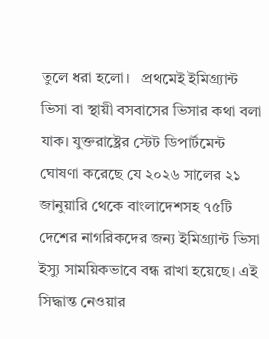তুলে ধরা হলো।   প্রথমেই ইমিগ্র্যান্ট ভিসা বা স্থায়ী বসবাসের ভিসার কথা বলা যাক। যুক্তরাষ্ট্রের স্টেট ডিপার্টমেন্ট ঘোষণা করেছে যে ২০২৬ সালের ২১ জানুয়ারি থেকে বাংলাদেশসহ ৭৫টি দেশের নাগরিকদের জন্য ইমিগ্র্যান্ট ভিসা ইস্যু সাময়িকভাবে বন্ধ রাখা হয়েছে। এই সিদ্ধান্ত নেওয়ার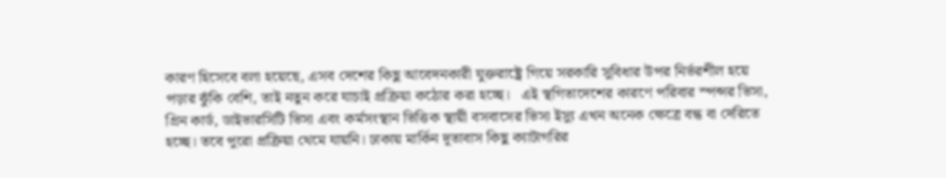কারণ হিসেবে বলা হয়েছে, এসব দেশের কিছু আবেদনকারী যুক্তরাষ্ট্রে গিয়ে সরকারি সুবিধার উপর নির্ভরশীল হয়ে পড়ার ঝুঁকি বেশি, তাই নতুন করে যাচাই প্রক্রিয়া কঠোর করা হচ্ছে।   এই স্থগিতাদেশের কারণে পরিবার স্পন্সর ভিসা, গ্রিন কার্ড, ডাইভারসিটি ভিসা এবং কর্মসংস্থান ভিত্তিক স্থায়ী বসবাসের ভিসা ইস্যু এখন অনেক ক্ষেত্রে বন্ধ বা দেরিতে হচ্ছে। তবে পুরো প্রক্রিয়া থেমে যায়নি। ঢাকায় মার্কিন দূতাবাস কিছু ক্যাটাগরির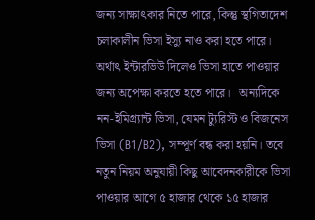জন্য সাক্ষাৎকার নিতে পারে, কিন্তু স্থগিতাদেশ চলাকালীন ভিসা ইস্যু নাও করা হতে পারে। অর্থাৎ ইন্টারভিউ দিলেও ভিসা হাতে পাওয়ার জন্য অপেক্ষা করতে হতে পারে।   অন্যদিকে নন-ইমিগ্র্যান্ট ভিসা, যেমন ট্যুরিস্ট ও বিজনেস ভিসা (B1/B2), সম্পূর্ণ বন্ধ করা হয়নি। তবে নতুন নিয়ম অনুযায়ী কিছু আবেদনকারীকে ভিসা পাওয়ার আগে ৫ হাজার থেকে ১৫ হাজার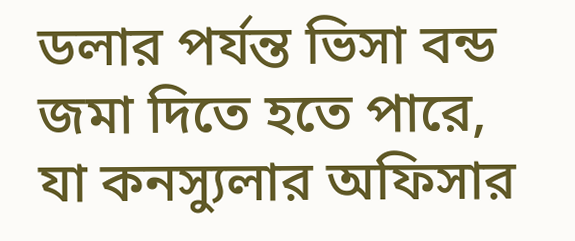ডলার পর্যন্ত ভিসা বন্ড জমা দিতে হতে পারে, যা কনস্যুলার অফিসার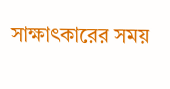সাক্ষাৎকারের সময়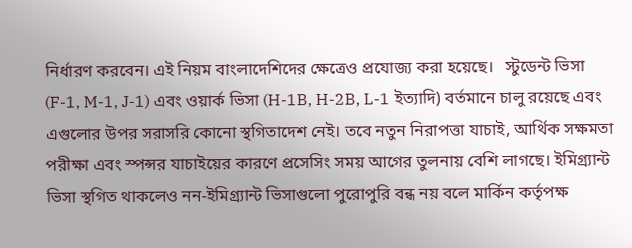নির্ধারণ করবেন। এই নিয়ম বাংলাদেশিদের ক্ষেত্রেও প্রযোজ্য করা হয়েছে।   স্টুডেন্ট ভিসা (F-1, M-1, J-1) এবং ওয়ার্ক ভিসা (H-1B, H-2B, L-1 ইত্যাদি) বর্তমানে চালু রয়েছে এবং এগুলোর উপর সরাসরি কোনো স্থগিতাদেশ নেই। তবে নতুন নিরাপত্তা যাচাই, আর্থিক সক্ষমতা পরীক্ষা এবং স্পন্সর যাচাইয়ের কারণে প্রসেসিং সময় আগের তুলনায় বেশি লাগছে। ইমিগ্র্যান্ট ভিসা স্থগিত থাকলেও নন-ইমিগ্র্যান্ট ভিসাগুলো পুরোপুরি বন্ধ নয় বলে মার্কিন কর্তৃপক্ষ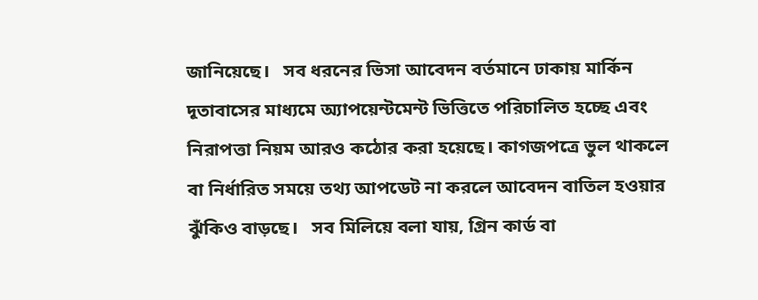জানিয়েছে।   সব ধরনের ভিসা আবেদন বর্তমানে ঢাকায় মার্কিন দূতাবাসের মাধ্যমে অ্যাপয়েন্টমেন্ট ভিত্তিতে পরিচালিত হচ্ছে এবং নিরাপত্তা নিয়ম আরও কঠোর করা হয়েছে। কাগজপত্রে ভুল থাকলে বা নির্ধারিত সময়ে তথ্য আপডেট না করলে আবেদন বাতিল হওয়ার ঝুঁকিও বাড়ছে।   সব মিলিয়ে বলা যায়, গ্রিন কার্ড বা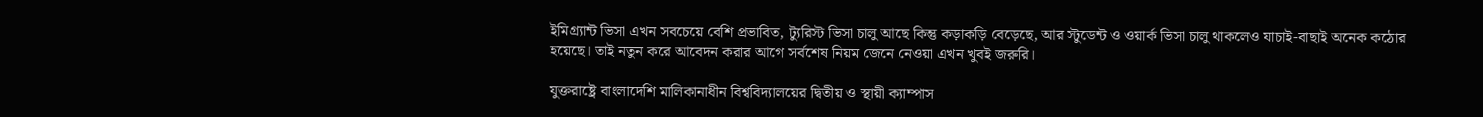ইমিগ্র্যান্ট ভিসা এখন সবচেয়ে বেশি প্রভাবিত, ট্যুরিস্ট ভিসা চালু আছে কিন্তু কড়াকড়ি বেড়েছে, আর স্টুডেন্ট ও ওয়ার্ক ভিসা চালু থাকলেও যাচাই-বাছাই অনেক কঠোর হয়েছে। তাই নতুন করে আবেদন করার আগে সর্বশেষ নিয়ম জেনে নেওয়া এখন খুবই জরুরি।

যুক্তরাষ্ট্রে বাংলাদেশি মালিকানাধীন বিশ্ববিদ্যালয়ের দ্বিতীয় ও স্থায়ী ক্যাম্পাস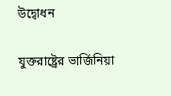উদ্বোধন

যুক্তরাষ্ট্রের ভার্জিনিয়া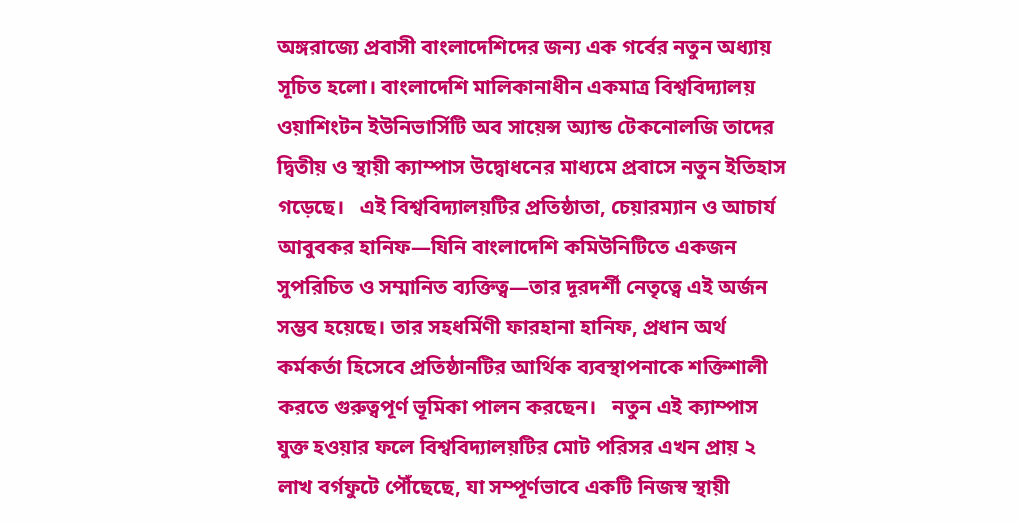অঙ্গরাজ্যে প্রবাসী বাংলাদেশিদের জন্য এক গর্বের নতুন অধ্যায় সূচিত হলো। বাংলাদেশি মালিকানাধীন একমাত্র বিশ্ববিদ্যালয় ওয়াশিংটন ইউনিভার্সিটি অব সায়েন্স অ্যান্ড টেকনোলজি তাদের দ্বিতীয় ও স্থায়ী ক্যাম্পাস উদ্বোধনের মাধ্যমে প্রবাসে নতুন ইতিহাস গড়েছে।   এই বিশ্ববিদ্যালয়টির প্রতিষ্ঠাতা, চেয়ারম্যান ও আচার্য আবুবকর হানিফ—যিনি বাংলাদেশি কমিউনিটিতে একজন সুপরিচিত ও সম্মানিত ব্যক্তিত্ব—তার দূরদর্শী নেতৃত্বে এই অর্জন সম্ভব হয়েছে। তার সহধর্মিণী ফারহানা হানিফ, প্রধান অর্থ কর্মকর্তা হিসেবে প্রতিষ্ঠানটির আর্থিক ব্যবস্থাপনাকে শক্তিশালী করতে গুরুত্বপূর্ণ ভূমিকা পালন করছেন।   নতুন এই ক্যাম্পাস যুক্ত হওয়ার ফলে বিশ্ববিদ্যালয়টির মোট পরিসর এখন প্রায় ২ লাখ বর্গফুটে পৌঁছেছে, যা সম্পূর্ণভাবে একটি নিজস্ব স্থায়ী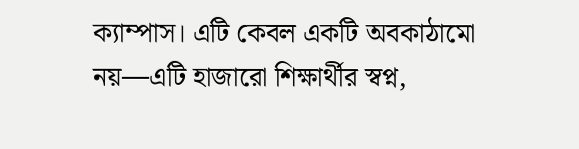ক্যাম্পাস। এটি কেবল একটি অবকাঠামো নয়—এটি হাজারো শিক্ষার্থীর স্বপ্ন,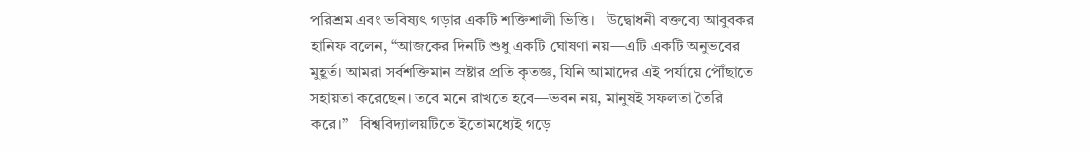পরিশ্রম এবং ভবিষ্যৎ গড়ার একটি শক্তিশালী ভিত্তি।   উদ্বোধনী বক্তব্যে আবুবকর হানিফ বলেন, “আজকের দিনটি শুধু একটি ঘোষণা নয়—এটি একটি অনুভবের মুহূর্ত। আমরা সর্বশক্তিমান স্রষ্টার প্রতি কৃতজ্ঞ, যিনি আমাদের এই পর্যায়ে পৌঁছাতে সহায়তা করেছেন। তবে মনে রাখতে হবে—ভবন নয়, মানুষই সফলতা তৈরি করে।”   বিশ্ববিদ্যালয়টিতে ইতোমধ্যেই গড়ে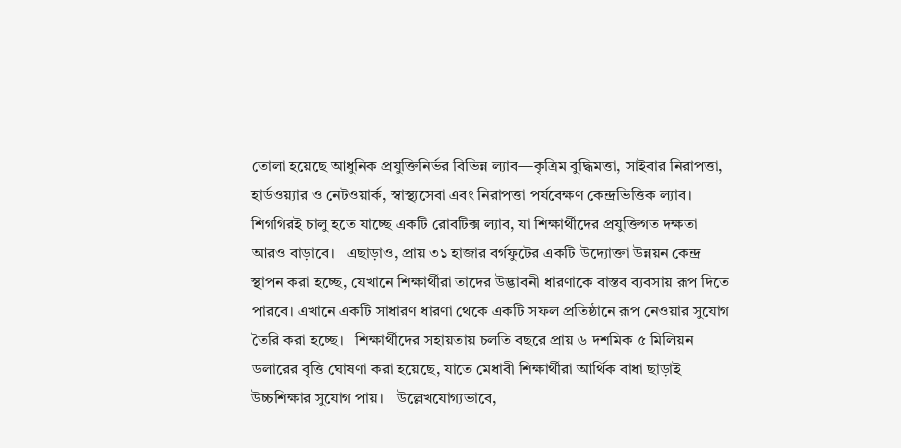তোলা হয়েছে আধুনিক প্রযুক্তিনির্ভর বিভিন্ন ল্যাব—কৃত্রিম বুদ্ধিমত্তা, সাইবার নিরাপত্তা, হার্ডওয়্যার ও নেটওয়ার্ক, স্বাস্থ্যসেবা এবং নিরাপত্তা পর্যবেক্ষণ কেন্দ্রভিত্তিক ল্যাব। শিগগিরই চালু হতে যাচ্ছে একটি রোবটিক্স ল্যাব, যা শিক্ষার্থীদের প্রযুক্তিগত দক্ষতা আরও বাড়াবে।   এছাড়াও, প্রায় ৩১ হাজার বর্গফুটের একটি উদ্যোক্তা উন্নয়ন কেন্দ্র স্থাপন করা হচ্ছে, যেখানে শিক্ষার্থীরা তাদের উদ্ভাবনী ধারণাকে বাস্তব ব্যবসায় রূপ দিতে পারবে। এখানে একটি সাধারণ ধারণা থেকে একটি সফল প্রতিষ্ঠানে রূপ নেওয়ার সুযোগ তৈরি করা হচ্ছে।   শিক্ষার্থীদের সহায়তায় চলতি বছরে প্রায় ৬ দশমিক ৫ মিলিয়ন ডলারের বৃত্তি ঘোষণা করা হয়েছে, যাতে মেধাবী শিক্ষার্থীরা আর্থিক বাধা ছাড়াই উচ্চশিক্ষার সুযোগ পায়।   উল্লেখযোগ্যভাবে,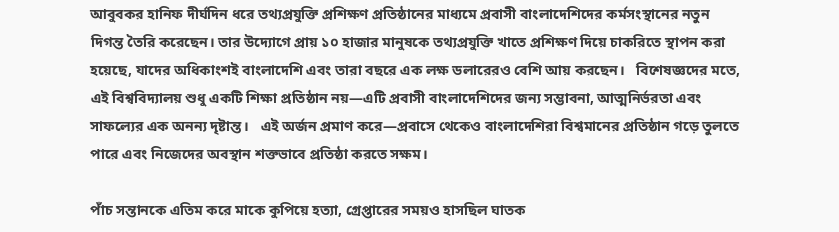আবুবকর হানিফ দীর্ঘদিন ধরে তথ্যপ্রযুক্তি প্রশিক্ষণ প্রতিষ্ঠানের মাধ্যমে প্রবাসী বাংলাদেশিদের কর্মসংস্থানের নতুন দিগন্ত তৈরি করেছেন। তার উদ্যোগে প্রায় ১০ হাজার মানুষকে তথ্যপ্রযুক্তি খাতে প্রশিক্ষণ দিয়ে চাকরিতে স্থাপন করা হয়েছে, যাদের অধিকাংশই বাংলাদেশি এবং তারা বছরে এক লক্ষ ডলারেরও বেশি আয় করছেন।   বিশেষজ্ঞদের মতে, এই বিশ্ববিদ্যালয় শুধু একটি শিক্ষা প্রতিষ্ঠান নয়—এটি প্রবাসী বাংলাদেশিদের জন্য সম্ভাবনা, আত্মনির্ভরতা এবং সাফল্যের এক অনন্য দৃষ্টান্ত।   এই অর্জন প্রমাণ করে—প্রবাসে থেকেও বাংলাদেশিরা বিশ্বমানের প্রতিষ্ঠান গড়ে তুলতে পারে এবং নিজেদের অবস্থান শক্তভাবে প্রতিষ্ঠা করতে সক্ষম।

পাঁচ সন্তানকে এতিম করে মাকে কুপিয়ে হত্যা, গ্রেপ্তারের সময়ও হাসছিল ঘাতক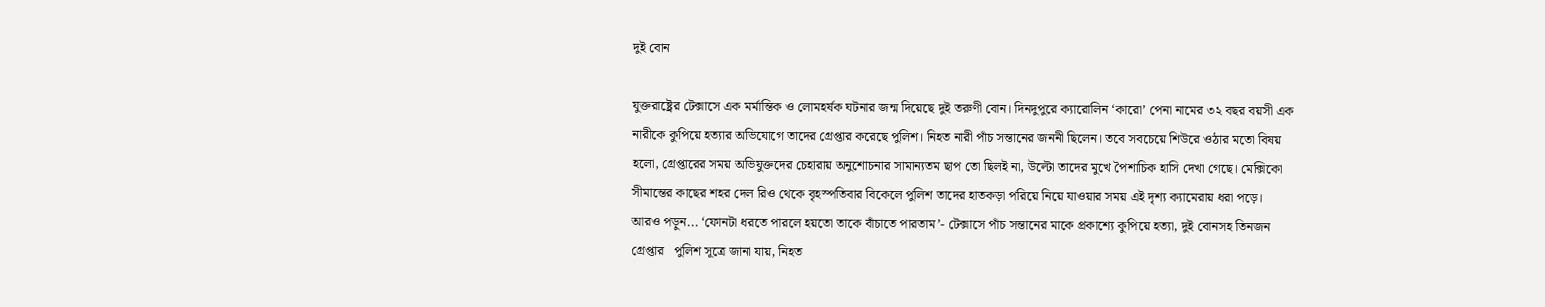দুই বোন

যুক্তরাষ্ট্রের টেক্সাসে এক মর্মান্তিক ও লোমহর্ষক ঘটনার জন্ম দিয়েছে দুই তরুণী বোন। দিনদুপুরে ক্যারোলিন ‘কারো’ পেনা নামের ৩২ বছর বয়সী এক নারীকে কুপিয়ে হত্যার অভিযোগে তাদের গ্রেপ্তার করেছে পুলিশ। নিহত নারী পাঁচ সন্তানের জননী ছিলেন। তবে সবচেয়ে শিউরে ওঠার মতো বিষয় হলো, গ্রেপ্তারের সময় অভিযুক্তদের চেহারায় অনুশোচনার সামান্যতম ছাপ তো ছিলই না, উল্টো তাদের মুখে পৈশাচিক হাসি দেখা গেছে। মেক্সিকো সীমান্তের কাছের শহর দেল রিও থেকে বৃহস্পতিবার বিকেলে পুলিশ তাদের হাতকড়া পরিয়ে নিয়ে যাওয়ার সময় এই দৃশ্য ক্যামেরায় ধরা পড়ে।   আরও পড়ুন... ‘ফোনটা ধরতে পারলে হয়তো তাকে বাঁচাতে পারতাম’- টেক্সাসে পাঁচ সন্তানের মাকে প্রকাশ্যে কুপিয়ে হত্যা, দুই বোনসহ তিনজন গ্রেপ্তার   পুলিশ সূত্রে জানা যায়, নিহত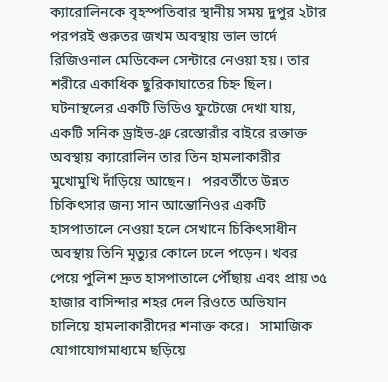ক্যারোলিনকে বৃহস্পতিবার স্থানীয় সময় দুপুর ২টার পরপরই গুরুতর জখম অবস্থায় ভাল ভার্দে রিজিওনাল মেডিকেল সেন্টারে নেওয়া হয়। তার শরীরে একাধিক ছুরিকাঘাতের চিহ্ন ছিল। ঘটনাস্থলের একটি ভিডিও ফুটেজে দেখা যায়, একটি সনিক ড্রাইভ-থ্রু রেস্তোরাঁর বাইরে রক্তাক্ত অবস্থায় ক্যারোলিন তার তিন হামলাকারীর মুখোমুখি দাঁড়িয়ে আছেন।   পরবর্তীতে উন্নত চিকিৎসার জন্য সান আন্তোনিওর একটি হাসপাতালে নেওয়া হলে সেখানে চিকিৎসাধীন অবস্থায় তিনি মৃত্যুর কোলে ঢলে পড়েন। খবর পেয়ে পুলিশ দ্রুত হাসপাতালে পৌঁছায় এবং প্রায় ৩৫ হাজার বাসিন্দার শহর দেল রিওতে অভিযান চালিয়ে হামলাকারীদের শনাক্ত করে।   সামাজিক যোগাযোগমাধ্যমে ছড়িয়ে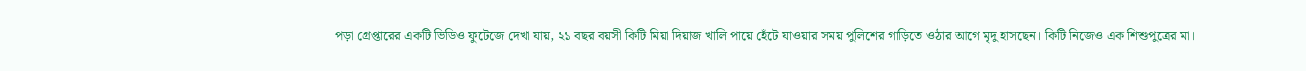পড়া গ্রেপ্তারের একটি ভিডিও ফুটেজে দেখা যায়, ২১ বছর বয়সী কিটি মিয়া দিয়াজ খালি পায়ে হেঁটে যাওয়ার সময় পুলিশের গাড়িতে ওঠার আগে মৃদু হাসছেন। কিটি নিজেও এক শিশুপুত্রের মা।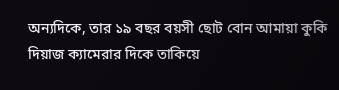অন্যদিকে, তার ১৯ বছর বয়সী ছোট বোন আমায়া কুকি দিয়াজ ক্যামেরার দিকে তাকিয়ে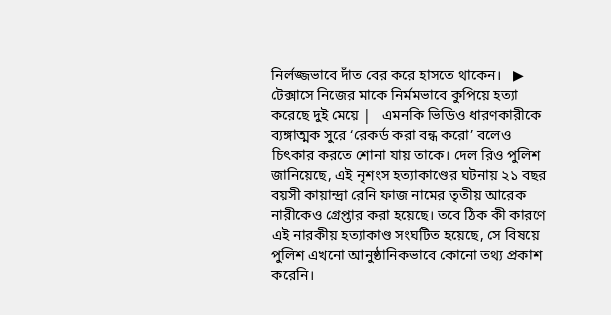নির্লজ্জভাবে দাঁত বের করে হাসতে থাকেন।   ▶ টেক্সাসে নিজের মাকে নির্মমভাবে কুপিয়ে হত্যা করেছে দুই মেয়ে |   এমনকি ভিডিও ধারণকারীকে ব্যঙ্গাত্মক সুরে ‘রেকর্ড করা বন্ধ করো’ বলেও চিৎকার করতে শোনা যায় তাকে। দেল রিও পুলিশ জানিয়েছে, এই নৃশংস হত্যাকাণ্ডের ঘটনায় ২১ বছর বয়সী কায়ান্দ্রা রেনি ফাজ নামের তৃতীয় আরেক নারীকেও গ্রেপ্তার করা হয়েছে। তবে ঠিক কী কারণে এই নারকীয় হত্যাকাণ্ড সংঘটিত হয়েছে, সে বিষয়ে পুলিশ এখনো আনুষ্ঠানিকভাবে কোনো তথ্য প্রকাশ করেনি।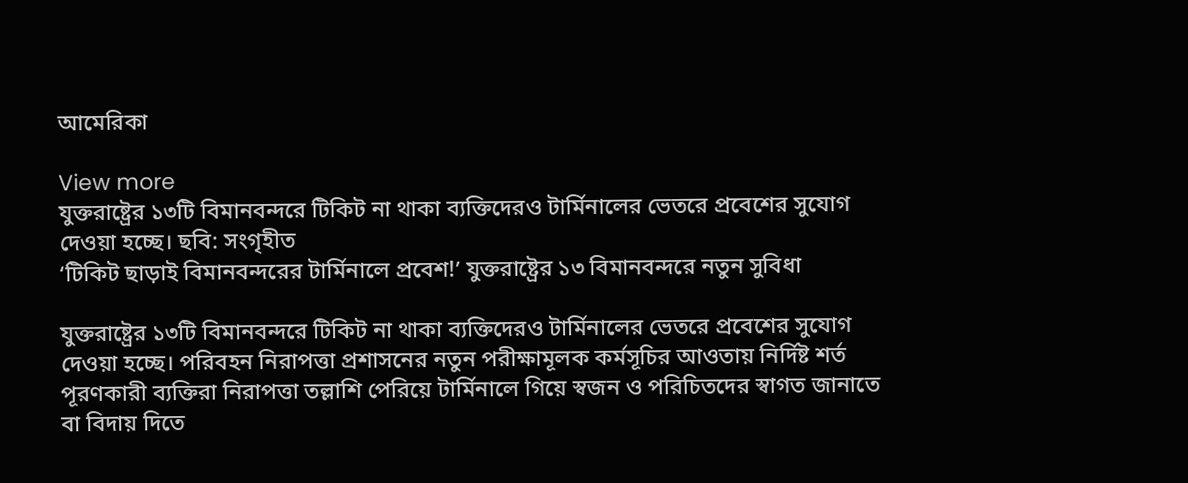আমেরিকা

View more
যুক্তরাষ্ট্রের ১৩টি বিমানবন্দরে টিকিট না থাকা ব্যক্তিদেরও টার্মিনালের ভেতরে প্রবেশের সুযোগ দেওয়া হচ্ছে। ছবি: সংগৃহীত
‘টিকিট ছাড়াই বিমানবন্দরের টার্মিনালে প্রবেশ!’ যুক্তরাষ্ট্রের ১৩ বিমানবন্দরে নতুন সুবিধা

যুক্তরাষ্ট্রের ১৩টি বিমানবন্দরে টিকিট না থাকা ব্যক্তিদেরও টার্মিনালের ভেতরে প্রবেশের সুযোগ দেওয়া হচ্ছে। পরিবহন নিরাপত্তা প্রশাসনের নতুন পরীক্ষামূলক কর্মসূচির আওতায় নির্দিষ্ট শর্ত পূরণকারী ব্যক্তিরা নিরাপত্তা তল্লাশি পেরিয়ে টার্মিনালে গিয়ে স্বজন ও পরিচিতদের স্বাগত জানাতে বা বিদায় দিতে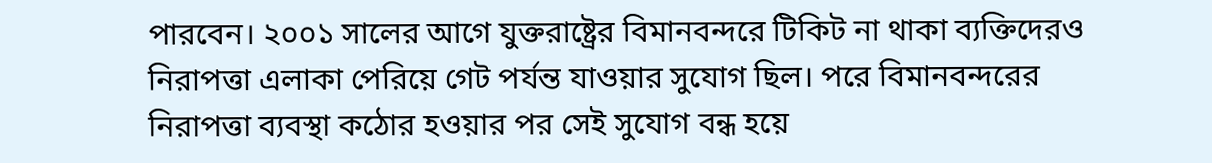পারবেন। ২০০১ সালের আগে যুক্তরাষ্ট্রের বিমানবন্দরে টিকিট না থাকা ব্যক্তিদেরও নিরাপত্তা এলাকা পেরিয়ে গেট পর্যন্ত যাওয়ার সুযোগ ছিল। পরে বিমানবন্দরের নিরাপত্তা ব্যবস্থা কঠোর হওয়ার পর সেই সুযোগ বন্ধ হয়ে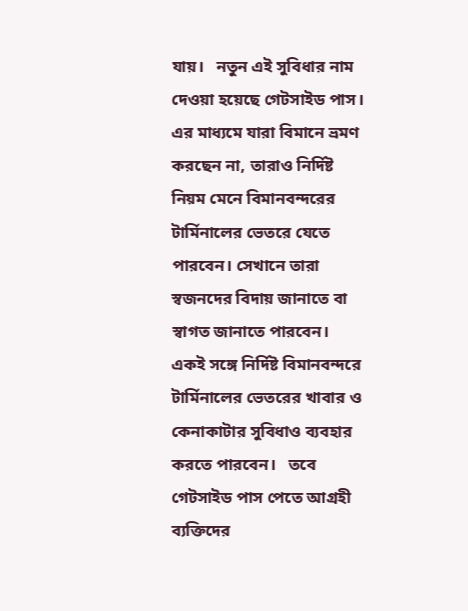যায়।   নতুন এই সুবিধার নাম দেওয়া হয়েছে গেটসাইড পাস। এর মাধ্যমে যারা বিমানে ভ্রমণ করছেন না, তারাও নির্দিষ্ট নিয়ম মেনে বিমানবন্দরের টার্মিনালের ভেতরে যেতে পারবেন। সেখানে তারা স্বজনদের বিদায় জানাতে বা স্বাগত জানাতে পারবেন। একই সঙ্গে নির্দিষ্ট বিমানবন্দরে টার্মিনালের ভেতরের খাবার ও কেনাকাটার সুবিধাও ব্যবহার করতে পারবেন।   তবে গেটসাইড পাস পেতে আগ্রহী ব্যক্তিদের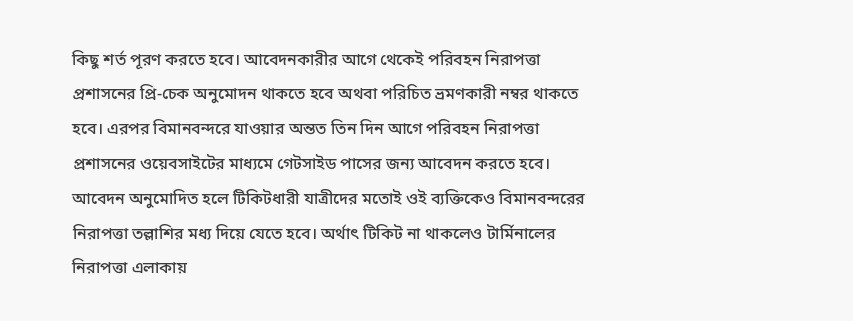কিছু শর্ত পূরণ করতে হবে। আবেদনকারীর আগে থেকেই পরিবহন নিরাপত্তা প্রশাসনের প্রি-চেক অনুমোদন থাকতে হবে অথবা পরিচিত ভ্রমণকারী নম্বর থাকতে হবে। এরপর বিমানবন্দরে যাওয়ার অন্তত তিন দিন আগে পরিবহন নিরাপত্তা প্রশাসনের ওয়েবসাইটের মাধ্যমে গেটসাইড পাসের জন্য আবেদন করতে হবে।   আবেদন অনুমোদিত হলে টিকিটধারী যাত্রীদের মতোই ওই ব্যক্তিকেও বিমানবন্দরের নিরাপত্তা তল্লাশির মধ্য দিয়ে যেতে হবে। অর্থাৎ টিকিট না থাকলেও টার্মিনালের নিরাপত্তা এলাকায়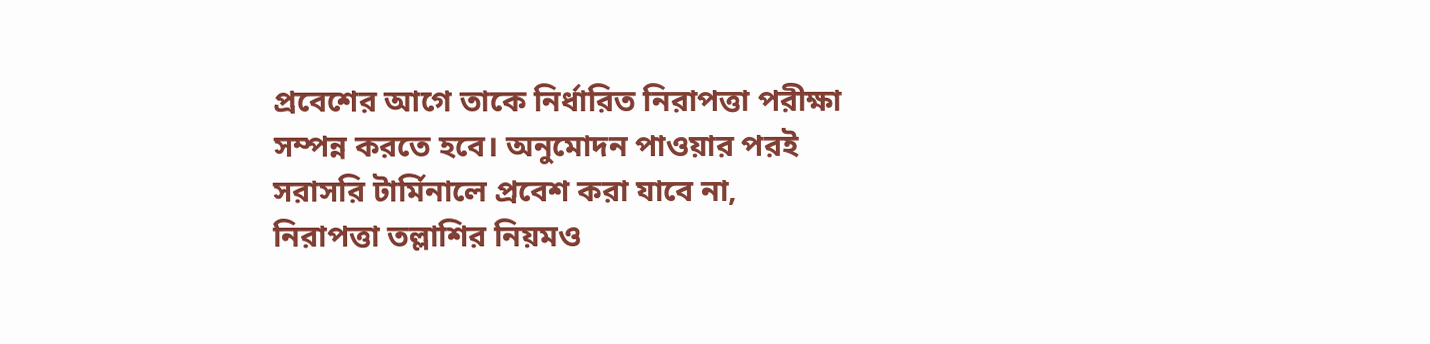প্রবেশের আগে তাকে নির্ধারিত নিরাপত্তা পরীক্ষা সম্পন্ন করতে হবে। অনুমোদন পাওয়ার পরই সরাসরি টার্মিনালে প্রবেশ করা যাবে না, নিরাপত্তা তল্লাশির নিয়মও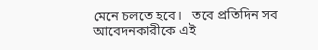মেনে চলতে হবে।   তবে প্রতিদিন সব আবেদনকারীকে এই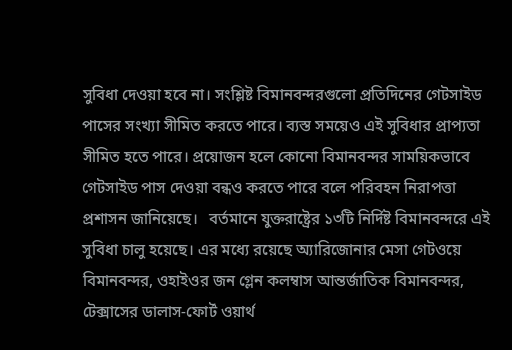সুবিধা দেওয়া হবে না। সংশ্লিষ্ট বিমানবন্দরগুলো প্রতিদিনের গেটসাইড পাসের সংখ্যা সীমিত করতে পারে। ব্যস্ত সময়েও এই সুবিধার প্রাপ্যতা সীমিত হতে পারে। প্রয়োজন হলে কোনো বিমানবন্দর সাময়িকভাবে গেটসাইড পাস দেওয়া বন্ধও করতে পারে বলে পরিবহন নিরাপত্তা প্রশাসন জানিয়েছে।   বর্তমানে যুক্তরাষ্ট্রের ১৩টি নির্দিষ্ট বিমানবন্দরে এই সুবিধা চালু হয়েছে। এর মধ্যে রয়েছে অ্যারিজোনার মেসা গেটওয়ে বিমানবন্দর, ওহাইওর জন গ্লেন কলম্বাস আন্তর্জাতিক বিমানবন্দর, টেক্সাসের ডালাস-ফোর্ট ওয়ার্থ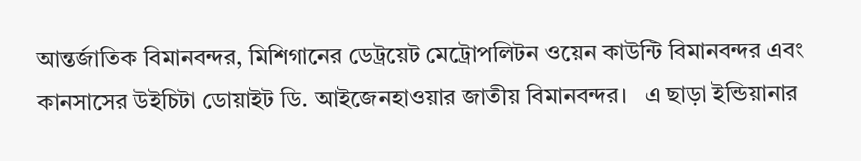আন্তর্জাতিক বিমানবন্দর, মিশিগানের ডেট্রয়েট মেট্রোপলিটন ওয়েন কাউন্টি বিমানবন্দর এবং কানসাসের উইচিটা ডোয়াইট ডি. আইজেনহাওয়ার জাতীয় বিমানবন্দর।   এ ছাড়া ইন্ডিয়ানার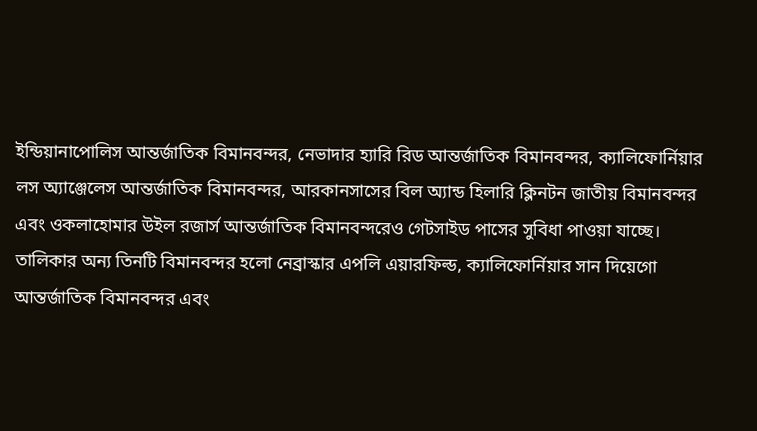ইন্ডিয়ানাপোলিস আন্তর্জাতিক বিমানবন্দর, নেভাদার হ্যারি রিড আন্তর্জাতিক বিমানবন্দর, ক্যালিফোর্নিয়ার লস অ্যাঞ্জেলেস আন্তর্জাতিক বিমানবন্দর, আরকানসাসের বিল অ্যান্ড হিলারি ক্লিনটন জাতীয় বিমানবন্দর এবং ওকলাহোমার উইল রজার্স আন্তর্জাতিক বিমানবন্দরেও গেটসাইড পাসের সুবিধা পাওয়া যাচ্ছে।   তালিকার অন্য তিনটি বিমানবন্দর হলো নেব্রাস্কার এপলি এয়ারফিল্ড, ক্যালিফোর্নিয়ার সান দিয়েগো আন্তর্জাতিক বিমানবন্দর এবং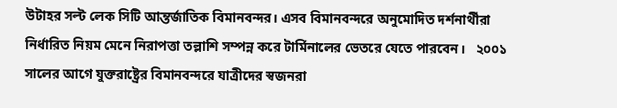উটাহর সল্ট লেক সিটি আন্তর্জাতিক বিমানবন্দর। এসব বিমানবন্দরে অনুমোদিত দর্শনার্থীরা নির্ধারিত নিয়ম মেনে নিরাপত্তা তল্লাশি সম্পন্ন করে টার্মিনালের ভেতরে যেতে পারবেন।   ২০০১ সালের আগে যুক্তরাষ্ট্রের বিমানবন্দরে যাত্রীদের স্বজনরা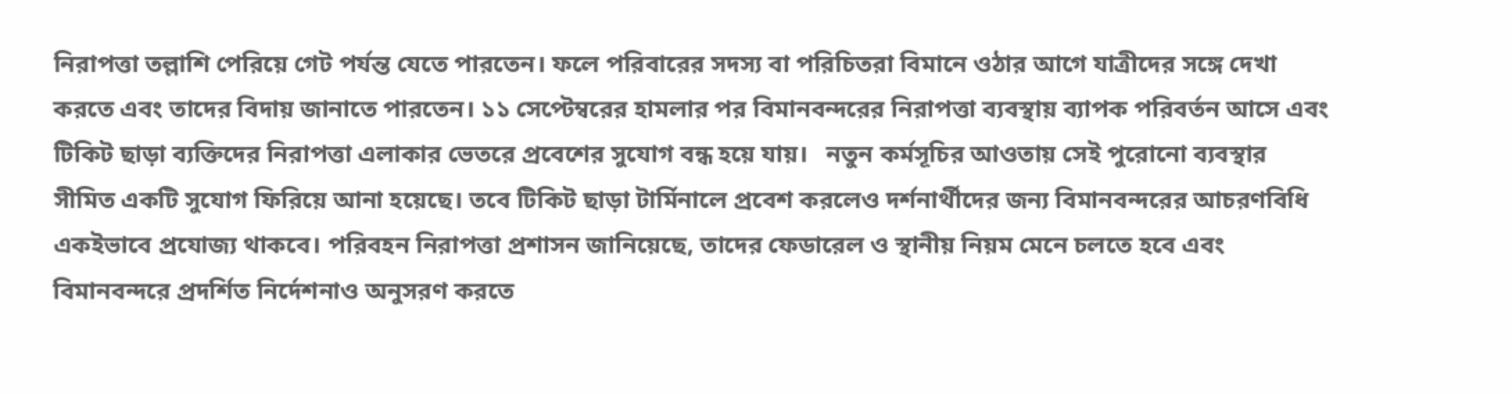নিরাপত্তা তল্লাশি পেরিয়ে গেট পর্যন্ত যেতে পারতেন। ফলে পরিবারের সদস্য বা পরিচিতরা বিমানে ওঠার আগে যাত্রীদের সঙ্গে দেখা করতে এবং তাদের বিদায় জানাতে পারতেন। ১১ সেপ্টেম্বরের হামলার পর বিমানবন্দরের নিরাপত্তা ব্যবস্থায় ব্যাপক পরিবর্তন আসে এবং টিকিট ছাড়া ব্যক্তিদের নিরাপত্তা এলাকার ভেতরে প্রবেশের সুযোগ বন্ধ হয়ে যায়।   নতুন কর্মসূচির আওতায় সেই পুরোনো ব্যবস্থার সীমিত একটি সুযোগ ফিরিয়ে আনা হয়েছে। তবে টিকিট ছাড়া টার্মিনালে প্রবেশ করলেও দর্শনার্থীদের জন্য বিমানবন্দরের আচরণবিধি একইভাবে প্রযোজ্য থাকবে। পরিবহন নিরাপত্তা প্রশাসন জানিয়েছে, তাদের ফেডারেল ও স্থানীয় নিয়ম মেনে চলতে হবে এবং বিমানবন্দরে প্রদর্শিত নির্দেশনাও অনুসরণ করতে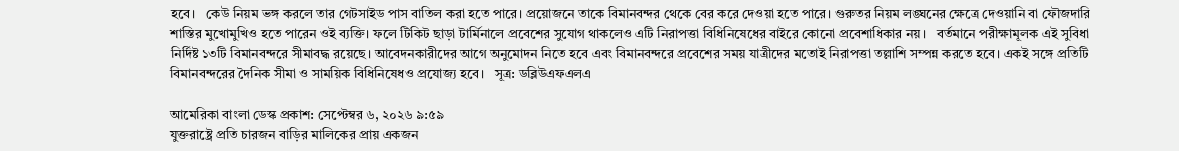হবে।   কেউ নিয়ম ভঙ্গ করলে তার গেটসাইড পাস বাতিল করা হতে পারে। প্রয়োজনে তাকে বিমানবন্দর থেকে বের করে দেওয়া হতে পারে। গুরুতর নিয়ম লঙ্ঘনের ক্ষেত্রে দেওয়ানি বা ফৌজদারি শাস্তির মুখোমুখিও হতে পারেন ওই ব্যক্তি। ফলে টিকিট ছাড়া টার্মিনালে প্রবেশের সুযোগ থাকলেও এটি নিরাপত্তা বিধিনিষেধের বাইরে কোনো প্রবেশাধিকার নয়।   বর্তমানে পরীক্ষামূলক এই সুবিধা নির্দিষ্ট ১৩টি বিমানবন্দরে সীমাবদ্ধ রয়েছে। আবেদনকারীদের আগে অনুমোদন নিতে হবে এবং বিমানবন্দরে প্রবেশের সময় যাত্রীদের মতোই নিরাপত্তা তল্লাশি সম্পন্ন করতে হবে। একই সঙ্গে প্রতিটি বিমানবন্দরের দৈনিক সীমা ও সাময়িক বিধিনিষেধও প্রযোজ্য হবে।   সূত্র: ডব্লিউএফএলএ

আমেরিকা বাংলা ডেস্ক প্রকাশ: সেপ্টেম্বর ৬, ২০২৬ ৯:৫৯
যুক্তরাষ্ট্রে প্রতি চারজন বাড়ির মালিকের প্রায় একজন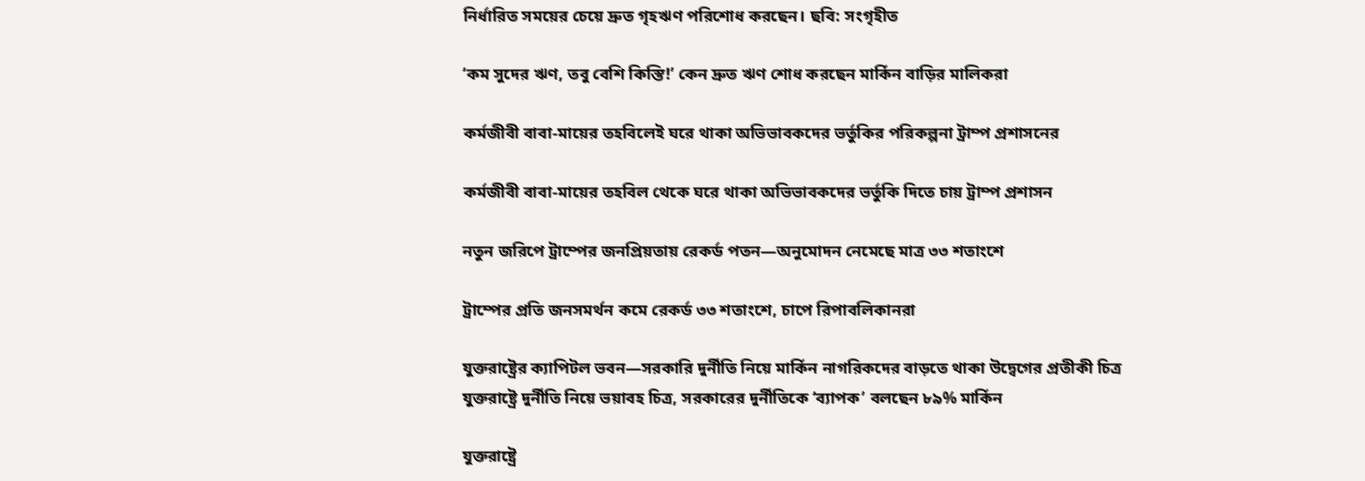নির্ধারিত সময়ের চেয়ে দ্রুত গৃহঋণ পরিশোধ করছেন। ছবি: সংগৃহীত

‘কম সুদের ঋণ, তবু বেশি কিস্তি!’ কেন দ্রুত ঋণ শোধ করছেন মার্কিন বাড়ির মালিকরা

কর্মজীবী বাবা-মায়ের তহবিলেই ঘরে থাকা অভিভাবকদের ভর্তুকির পরিকল্পনা ট্রাম্প প্রশাসনের

কর্মজীবী বাবা-মায়ের তহবিল থেকে ঘরে থাকা অভিভাবকদের ভর্তুকি দিতে চায় ট্রাম্প প্রশাসন

নতুন জরিপে ট্রাম্পের জনপ্রিয়তায় রেকর্ড পতন—অনুমোদন নেমেছে মাত্র ৩৩ শতাংশে

ট্রাম্পের প্রতি জনসমর্থন কমে রেকর্ড ৩৩ শতাংশে, চাপে রিপাবলিকানরা

যুক্তরাষ্ট্রের ক্যাপিটল ভবন—সরকারি দুর্নীতি নিয়ে মার্কিন নাগরিকদের বাড়তে থাকা উদ্বেগের প্রতীকী চিত্র
যুক্তরাষ্ট্রে দুর্নীতি নিয়ে ভয়াবহ চিত্র, সরকারের দুর্নীতিকে ‘ব্যাপক’ বলছেন ৮৯% মার্কিন

যুক্তরাষ্ট্রে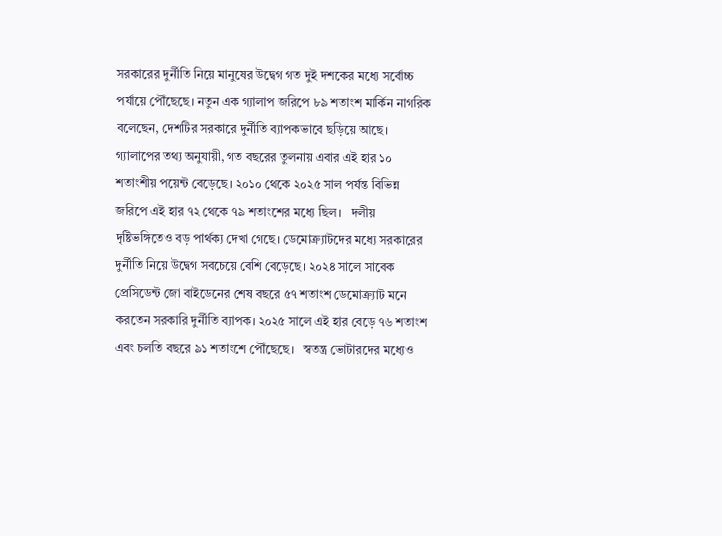সরকারের দুর্নীতি নিয়ে মানুষের উদ্বেগ গত দুই দশকের মধ্যে সর্বোচ্চ পর্যায়ে পৌঁছেছে। নতুন এক গ্যালাপ জরিপে ৮৯ শতাংশ মার্কিন নাগরিক বলেছেন, দেশটির সরকারে দুর্নীতি ব্যাপকভাবে ছড়িয়ে আছে। গ্যালাপের তথ্য অনুযায়ী, গত বছরের তুলনায় এবার এই হার ১০ শতাংশীয় পয়েন্ট বেড়েছে। ২০১০ থেকে ২০২৫ সাল পর্যন্ত বিভিন্ন জরিপে এই হার ৭২ থেকে ৭৯ শতাংশের মধ্যে ছিল।   দলীয় দৃষ্টিভঙ্গিতেও বড় পার্থক্য দেখা গেছে। ডেমোক্র্যাটদের মধ্যে সরকারের দুর্নীতি নিয়ে উদ্বেগ সবচেয়ে বেশি বেড়েছে। ২০২৪ সালে সাবেক প্রেসিডেন্ট জো বাইডেনের শেষ বছরে ৫৭ শতাংশ ডেমোক্র্যাট মনে করতেন সরকারি দুর্নীতি ব্যাপক। ২০২৫ সালে এই হার বেড়ে ৭৬ শতাংশ এবং চলতি বছরে ৯১ শতাংশে পৌঁছেছে।   স্বতন্ত্র ভোটারদের মধ্যেও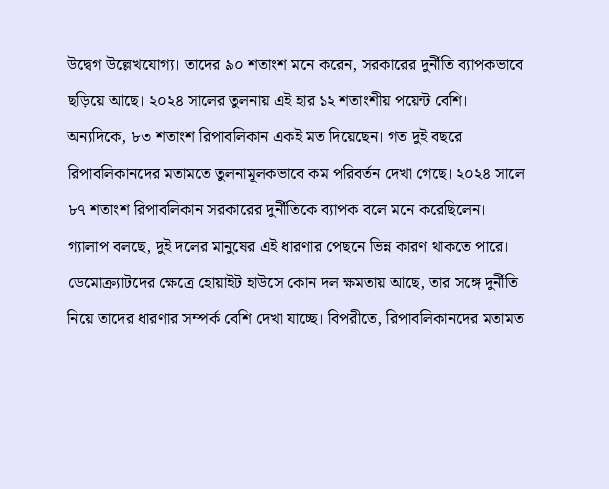উদ্বেগ উল্লেখযোগ্য। তাদের ৯০ শতাংশ মনে করেন, সরকারের দুর্নীতি ব্যাপকভাবে ছড়িয়ে আছে। ২০২৪ সালের তুলনায় এই হার ১২ শতাংশীয় পয়েন্ট বেশি।   অন্যদিকে, ৮৩ শতাংশ রিপাবলিকান একই মত দিয়েছেন। গত দুই বছরে রিপাবলিকানদের মতামতে তুলনামূলকভাবে কম পরিবর্তন দেখা গেছে। ২০২৪ সালে ৮৭ শতাংশ রিপাবলিকান সরকারের দুর্নীতিকে ব্যাপক বলে মনে করেছিলেন।   গ্যালাপ বলছে, দুই দলের মানুষের এই ধারণার পেছনে ভিন্ন কারণ থাকতে পারে। ডেমোক্র্যাটদের ক্ষেত্রে হোয়াইট হাউসে কোন দল ক্ষমতায় আছে, তার সঙ্গে দুর্নীতি নিয়ে তাদের ধারণার সম্পর্ক বেশি দেখা যাচ্ছে। বিপরীতে, রিপাবলিকানদের মতামত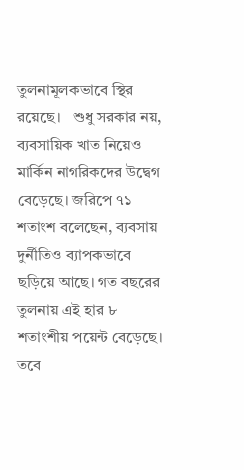তুলনামূলকভাবে স্থির রয়েছে।   শুধু সরকার নয়, ব্যবসায়িক খাত নিয়েও মার্কিন নাগরিকদের উদ্বেগ বেড়েছে। জরিপে ৭১ শতাংশ বলেছেন, ব্যবসায় দুর্নীতিও ব্যাপকভাবে ছড়িয়ে আছে। গত বছরের তুলনায় এই হার ৮ শতাংশীয় পয়েন্ট বেড়েছে।   তবে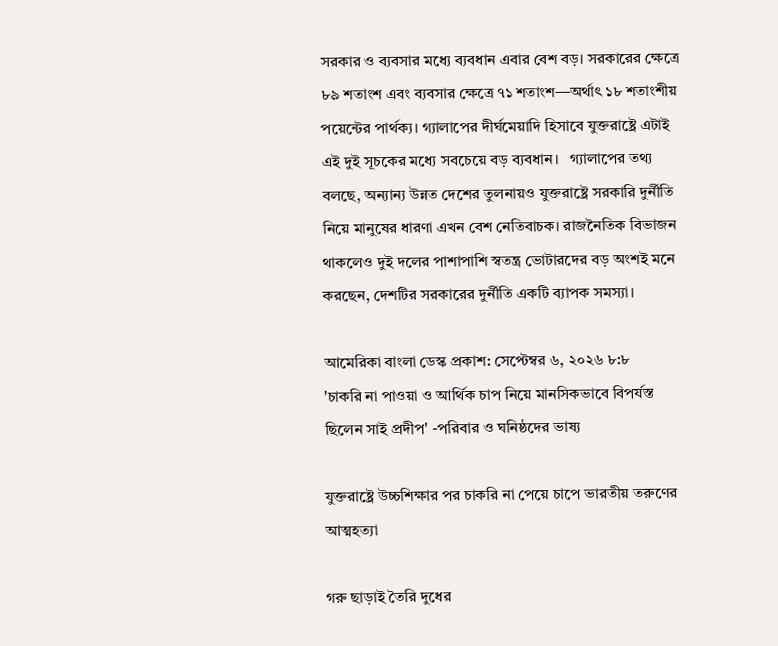সরকার ও ব্যবসার মধ্যে ব্যবধান এবার বেশ বড়। সরকারের ক্ষেত্রে ৮৯ শতাংশ এবং ব্যবসার ক্ষেত্রে ৭১ শতাংশ—অর্থাৎ ১৮ শতাংশীয় পয়েন্টের পার্থক্য। গ্যালাপের দীর্ঘমেয়াদি হিসাবে যুক্তরাষ্ট্রে এটাই এই দুই সূচকের মধ্যে সবচেয়ে বড় ব্যবধান।   গ্যালাপের তথ্য বলছে, অন্যান্য উন্নত দেশের তুলনায়ও যুক্তরাষ্ট্রে সরকারি দুর্নীতি নিয়ে মানুষের ধারণা এখন বেশ নেতিবাচক। রাজনৈতিক বিভাজন থাকলেও দুই দলের পাশাপাশি স্বতন্ত্র ভোটারদের বড় অংশই মনে করছেন, দেশটির সরকারের দুর্নীতি একটি ব্যাপক সমস্যা।

আমেরিকা বাংলা ডেস্ক প্রকাশ: সেপ্টেম্বর ৬, ২০২৬ ৮:৮
'চাকরি না পাওয়া ও আর্থিক চাপ নিয়ে মানসিকভাবে বিপর্যস্ত ছিলেন সাই প্রদীপ' -পরিবার ও ঘনিষ্ঠদের ভাষ্য

যুক্তরাষ্ট্রে উচ্চশিক্ষার পর চাকরি না পেয়ে চাপে ভারতীয় তরুণের আত্মহত্যা

গরু ছাড়াই তৈরি দুধের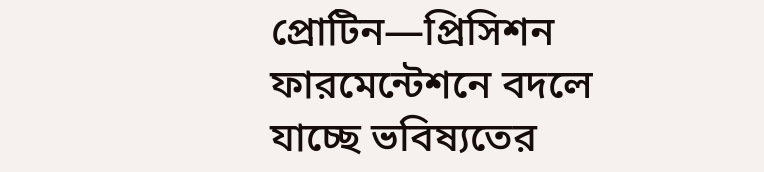প্রোটিন—প্রিসিশন ফারমেন্টেশনে বদলে যাচ্ছে ভবিষ্যতের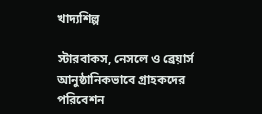খাদ্যশিল্প

স্টারবাকস, নেসলে ও ব্রেয়ার্স আনুষ্ঠানিকভাবে গ্রাহকদের পরিবেশন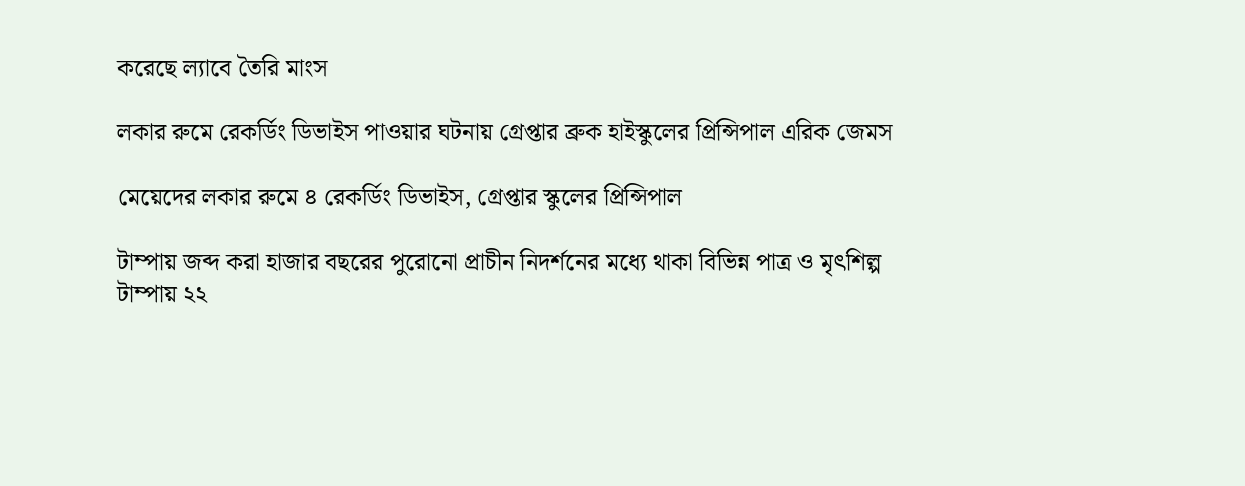করেছে ল্যাবে তৈরি মাংস

লকার রুমে রেকর্ডিং ডিভাইস পাওয়ার ঘটনায় গ্রেপ্তার ব্রুক হাইস্কুলের প্রিন্সিপাল এরিক জেমস

মেয়েদের লকার রুমে ৪ রেকর্ডিং ডিভাইস, গ্রেপ্তার স্কুলের প্রিন্সিপাল

টাম্পায় জব্দ করা হাজার বছরের পুরোনো প্রাচীন নিদর্শনের মধ্যে থাকা বিভিন্ন পাত্র ও মৃৎশিল্প
টাম্পায় ২২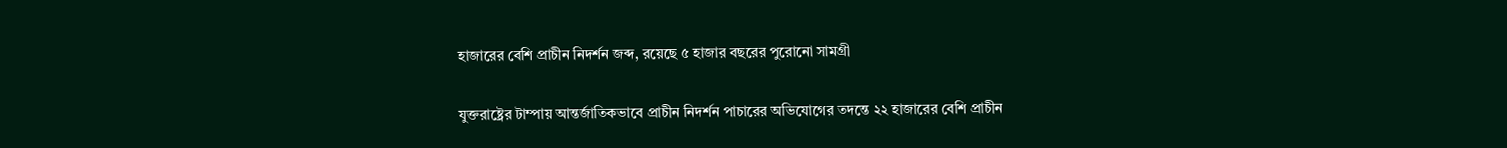হাজারের বেশি প্রাচীন নিদর্শন জব্দ, রয়েছে ৫ হাজার বছরের পুরোনো সামগ্রী

যুক্তরাষ্ট্রের টাম্পায় আন্তর্জাতিকভাবে প্রাচীন নিদর্শন পাচারের অভিযোগের তদন্তে ২২ হাজারের বেশি প্রাচীন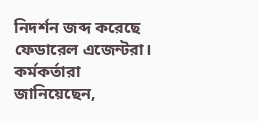নিদর্শন জব্দ করেছে ফেডারেল এজেন্টরা। কর্মকর্তারা জানিয়েছেন,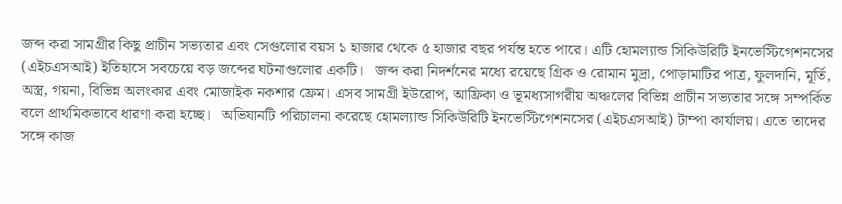জব্দ করা সামগ্রীর কিছু প্রাচীন সভ্যতার এবং সেগুলোর বয়স ১ হাজার থেকে ৫ হাজার বছর পর্যন্ত হতে পারে। এটি হোমল্যান্ড সিকিউরিটি ইনভেস্টিগেশনসের (এইচএসআই) ইতিহাসে সবচেয়ে বড় জব্দের ঘটনাগুলোর একটি।   জব্দ করা নিদর্শনের মধ্যে রয়েছে গ্রিক ও রোমান মুদ্রা, পোড়ামাটির পাত্র, ফুলদানি, মূর্তি, অস্ত্র, গয়না, বিভিন্ন অলংকার এবং মোজাইক নকশার ফ্রেম। এসব সামগ্রী ইউরোপ, আফ্রিকা ও ভূমধ্যসাগরীয় অঞ্চলের বিভিন্ন প্রাচীন সভ্যতার সঙ্গে সম্পর্কিত বলে প্রাথমিকভাবে ধারণা করা হচ্ছে।   অভিযানটি পরিচালনা করেছে হোমল্যান্ড সিকিউরিটি ইনভেস্টিগেশনসের (এইচএসআই) টাম্পা কার্যালয়। এতে তাদের সঙ্গে কাজ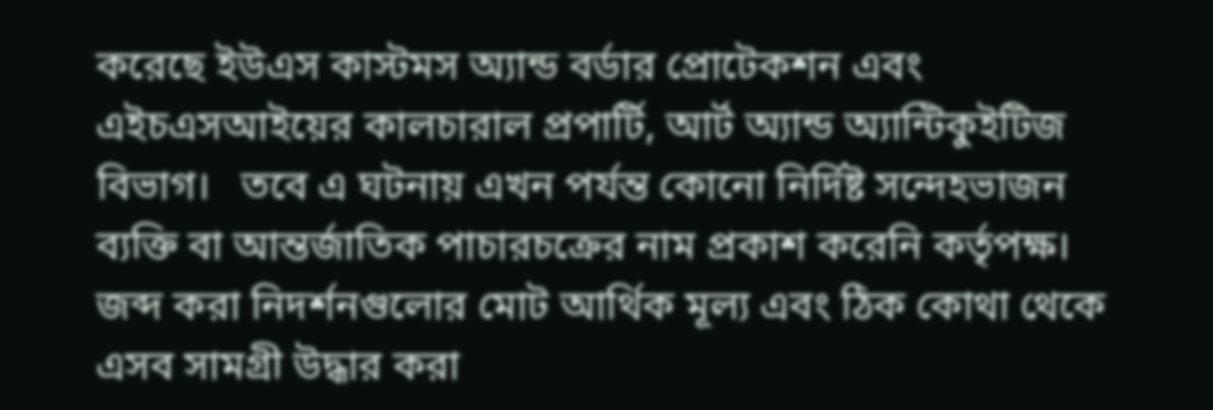করেছে ইউএস কাস্টমস অ্যান্ড বর্ডার প্রোটেকশন এবং এইচএসআইয়ের কালচারাল প্রপার্টি, আর্ট অ্যান্ড অ্যান্টিকুইটিজ বিভাগ।   তবে এ ঘটনায় এখন পর্যন্ত কোনো নির্দিষ্ট সন্দেহভাজন ব্যক্তি বা আন্তর্জাতিক পাচারচক্রের নাম প্রকাশ করেনি কর্তৃপক্ষ। জব্দ করা নিদর্শনগুলোর মোট আর্থিক মূল্য এবং ঠিক কোথা থেকে এসব সামগ্রী উদ্ধার করা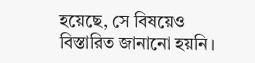হয়েছে, সে বিষয়েও বিস্তারিত জানানো হয়নি।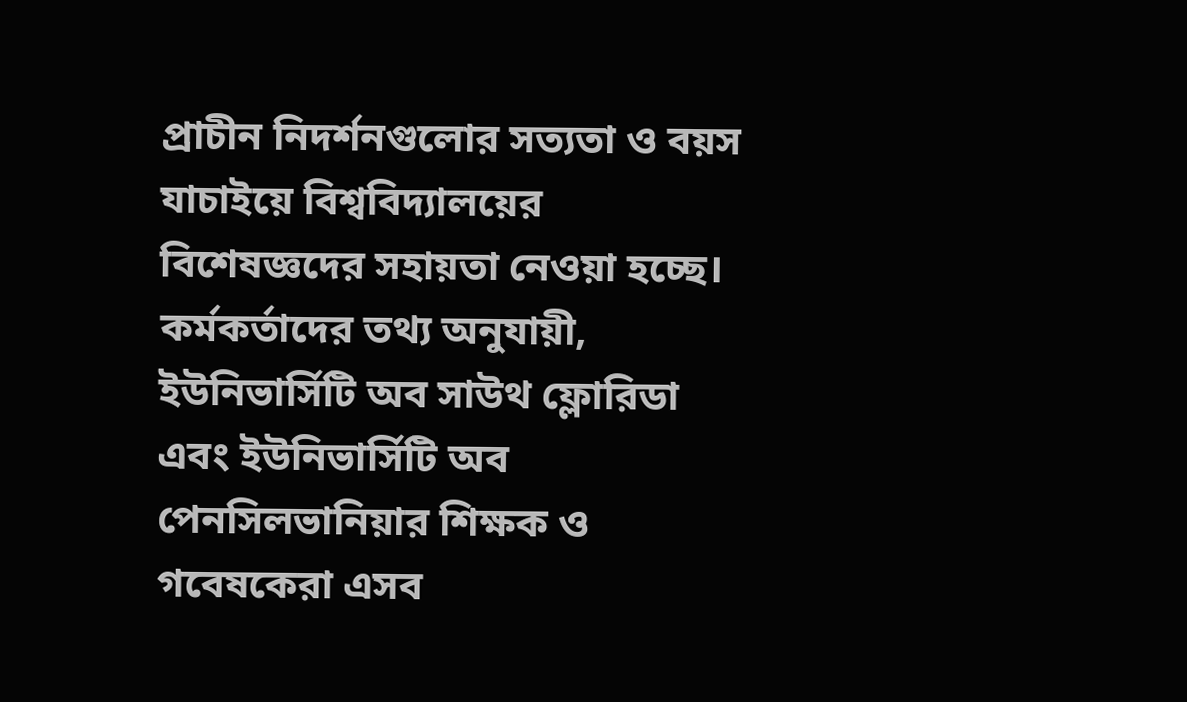প্রাচীন নিদর্শনগুলোর সত্যতা ও বয়স যাচাইয়ে বিশ্ববিদ্যালয়ের বিশেষজ্ঞদের সহায়তা নেওয়া হচ্ছে। কর্মকর্তাদের তথ্য অনুযায়ী, ইউনিভার্সিটি অব সাউথ ফ্লোরিডা এবং ইউনিভার্সিটি অব পেনসিলভানিয়ার শিক্ষক ও গবেষকেরা এসব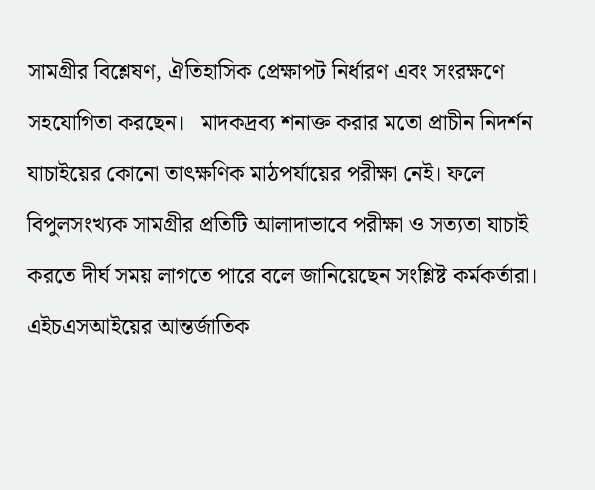সামগ্রীর বিশ্লেষণ, ঐতিহাসিক প্রেক্ষাপট নির্ধারণ এবং সংরক্ষণে সহযোগিতা করছেন।   মাদকদ্রব্য শনাক্ত করার মতো প্রাচীন নিদর্শন যাচাইয়ের কোনো তাৎক্ষণিক মাঠপর্যায়ের পরীক্ষা নেই। ফলে বিপুলসংখ্যক সামগ্রীর প্রতিটি আলাদাভাবে পরীক্ষা ও সত্যতা যাচাই করতে দীর্ঘ সময় লাগতে পারে বলে জানিয়েছেন সংশ্লিষ্ট কর্মকর্তারা।   এইচএসআইয়ের আন্তর্জাতিক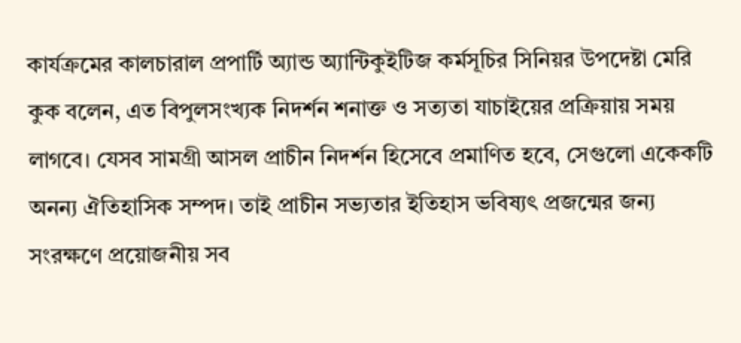কার্যক্রমের কালচারাল প্রপার্টি অ্যান্ড অ্যান্টিকুইটিজ কর্মসূচির সিনিয়র উপদেষ্টা মেরি কুক বলেন, এত বিপুলসংখ্যক নিদর্শন শনাক্ত ও সত্যতা যাচাইয়ের প্রক্রিয়ায় সময় লাগবে। যেসব সামগ্রী আসল প্রাচীন নিদর্শন হিসেবে প্রমাণিত হবে, সেগুলো একেকটি অনন্য ঐতিহাসিক সম্পদ। তাই প্রাচীন সভ্যতার ইতিহাস ভবিষ্যৎ প্রজন্মের জন্য সংরক্ষণে প্রয়োজনীয় সব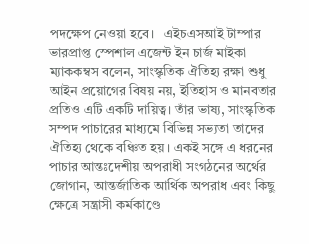পদক্ষেপ নেওয়া হবে।   এইচএসআই টাম্পার ভারপ্রাপ্ত স্পেশাল এজেন্ট ইন চার্জ মাইকা ম্যাককম্বস বলেন, সাংস্কৃতিক ঐতিহ্য রক্ষা শুধু আইন প্রয়োগের বিষয় নয়, ইতিহাস ও মানবতার প্রতিও এটি একটি দায়িত্ব। তাঁর ভাষ্য, সাংস্কৃতিক সম্পদ পাচারের মাধ্যমে বিভিন্ন সভ্যতা তাদের ঐতিহ্য থেকে বঞ্চিত হয়। একই সঙ্গে এ ধরনের পাচার আন্তঃদেশীয় অপরাধী সংগঠনের অর্থের জোগান, আন্তর্জাতিক আর্থিক অপরাধ এবং কিছু ক্ষেত্রে সন্ত্রাসী কর্মকাণ্ডে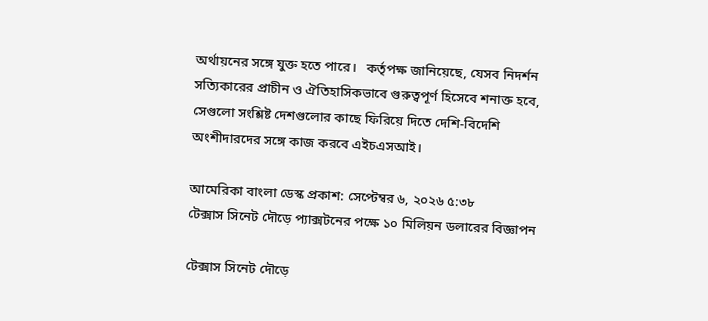অর্থায়নের সঙ্গে যুক্ত হতে পারে।   কর্তৃপক্ষ জানিয়েছে, যেসব নিদর্শন সত্যিকারের প্রাচীন ও ঐতিহাসিকভাবে গুরুত্বপূর্ণ হিসেবে শনাক্ত হবে, সেগুলো সংশ্লিষ্ট দেশগুলোর কাছে ফিরিয়ে দিতে দেশি-বিদেশি অংশীদারদের সঙ্গে কাজ করবে এইচএসআই।

আমেরিকা বাংলা ডেস্ক প্রকাশ: সেপ্টেম্বর ৬, ২০২৬ ৫:৩৮
টেক্সাস সিনেট দৌড়ে প্যাক্সটনের পক্ষে ১০ মিলিয়ন ডলারের বিজ্ঞাপন

টেক্সাস সিনেট দৌড়ে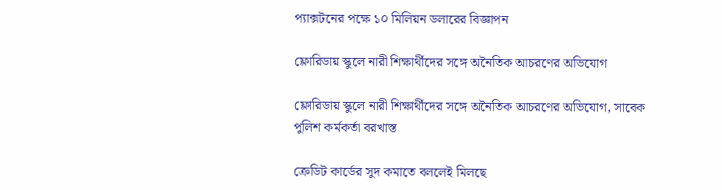প্যাক্সটনের পক্ষে ১০ মিলিয়ন ডলারের বিজ্ঞাপন

ফ্লোরিডায় স্কুলে নারী শিক্ষার্থীদের সঙ্গে অনৈতিক আচরণের অভিযোগ

ফ্লোরিডায় স্কুলে নারী শিক্ষার্থীদের সঙ্গে অনৈতিক আচরণের অভিযোগ, সাবেক পুলিশ কর্মকর্তা বরখাস্ত

ক্রেডিট কার্ডের সুদ কমাতে বললেই মিলছে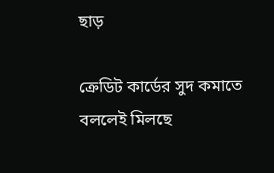ছাড়

ক্রেডিট কার্ডের সুদ কমাতে বললেই মিলছে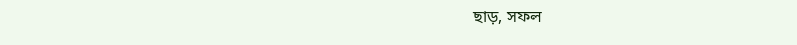ছাড়, সফল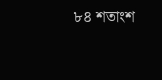৮৪ শতাংশ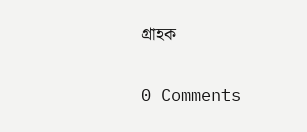গ্রাহক

0 Comments